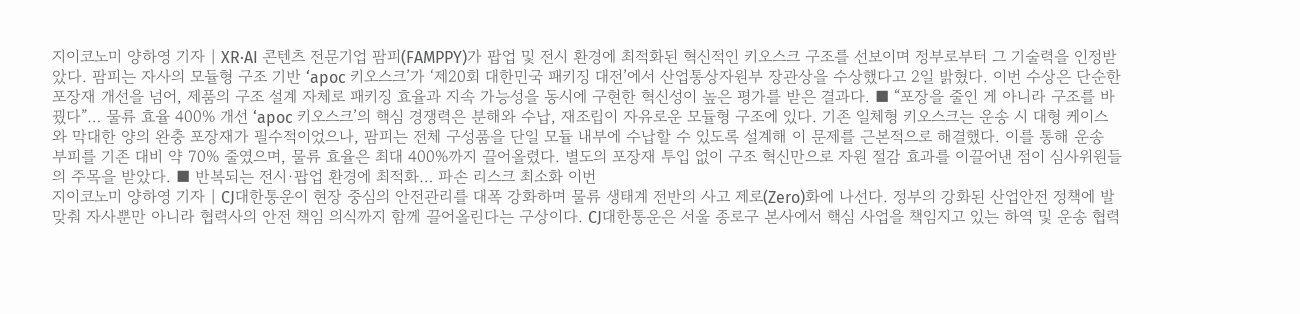지이코노미 양하영 기자 | XR·AI 콘텐츠 전문기업 팜피(FAMPPY)가 팝업 및 전시 환경에 최적화된 혁신적인 키오스크 구조를 선보이며 정부로부터 그 기술력을 인정받았다. 팜피는 자사의 모듈형 구조 기반 ‘apoc 키오스크’가 ‘제20회 대한민국 패키징 대전’에서 산업통상자원부 장관상을 수상했다고 2일 밝혔다. 이번 수상은 단순한 포장재 개선을 넘어, 제품의 구조 설계 자체로 패키징 효율과 지속 가능성을 동시에 구현한 혁신성이 높은 평가를 받은 결과다. ■ “포장을 줄인 게 아니라 구조를 바꿨다”… 물류 효율 400% 개선 ‘apoc 키오스크’의 핵심 경쟁력은 분해와 수납, 재조립이 자유로운 모듈형 구조에 있다. 기존 일체형 키오스크는 운송 시 대형 케이스와 막대한 양의 완충 포장재가 필수적이었으나, 팜피는 전체 구성품을 단일 모듈 내부에 수납할 수 있도록 설계해 이 문제를 근본적으로 해결했다. 이를 통해 운송 부피를 기존 대비 약 70% 줄였으며, 물류 효율은 최대 400%까지 끌어올렸다. 별도의 포장재 투입 없이 구조 혁신만으로 자원 절감 효과를 이끌어낸 점이 심사위원들의 주목을 받았다. ■ 반복되는 전시·팝업 환경에 최적화… 파손 리스크 최소화 이번
지이코노미 양하영 기자 | CJ대한통운이 현장 중심의 안전관리를 대폭 강화하며 물류 생태계 전반의 사고 제로(Zero)화에 나선다. 정부의 강화된 산업안전 정책에 발맞춰 자사뿐만 아니라 협력사의 안전 책임 의식까지 함께 끌어올린다는 구상이다. CJ대한통운은 서울 종로구 본사에서 핵심 사업을 책임지고 있는 하역 및 운송 협력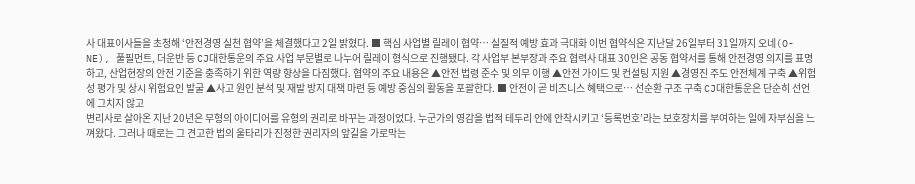사 대표이사들을 초청해 ‘안전경영 실천 협약’을 체결했다고 2일 밝혔다. ■ 핵심 사업별 릴레이 협약… 실질적 예방 효과 극대화 이번 협약식은 지난달 26일부터 31일까지 오네(O-NE), 풀필먼트, 더운반 등 CJ대한통운의 주요 사업 부문별로 나누어 릴레이 형식으로 진행됐다. 각 사업부 본부장과 주요 협력사 대표 30인은 공동 협약서를 통해 안전경영 의지를 표명하고, 산업현장의 안전 기준을 충족하기 위한 역량 향상을 다짐했다. 협약의 주요 내용은 ▲안전 법령 준수 및 의무 이행 ▲안전 가이드 및 컨설팅 지원 ▲경영진 주도 안전체계 구축 ▲위험성 평가 및 상시 위험요인 발굴 ▲사고 원인 분석 및 재발 방지 대책 마련 등 예방 중심의 활동을 포괄한다. ■ 안전이 곧 비즈니스 혜택으로… 선순환 구조 구축 CJ대한통운은 단순히 선언에 그치지 않고
변리사로 살아온 지난 20년은 무형의 아이디어를 유형의 권리로 바꾸는 과정이었다. 누군가의 영감을 법적 테두리 안에 안착시키고 ‘등록번호’라는 보호장치를 부여하는 일에 자부심을 느껴왔다. 그러나 때로는 그 견고한 법의 울타리가 진정한 권리자의 앞길을 가로막는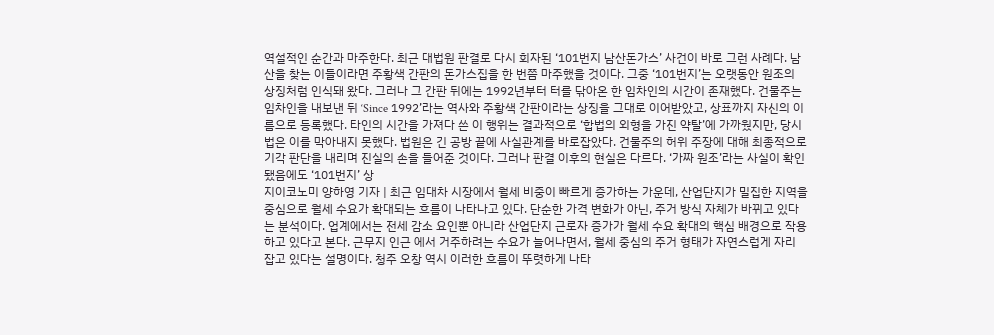역설적인 순간과 마주한다. 최근 대법원 판결로 다시 회자된 ‘101번지 남산돈가스’ 사건이 바로 그런 사례다. 남산을 찾는 이들이라면 주황색 간판의 돈가스집을 한 번쯤 마주했을 것이다. 그중 ‘101번지’는 오랫동안 원조의 상징처럼 인식돼 왔다. 그러나 그 간판 뒤에는 1992년부터 터를 닦아온 한 임차인의 시간이 존재했다. 건물주는 임차인을 내보낸 뒤 ‘Since 1992’라는 역사와 주황색 간판이라는 상징을 그대로 이어받았고, 상표까지 자신의 이름으로 등록했다. 타인의 시간을 가져다 쓴 이 행위는 결과적으로 ‘합법의 외형을 가진 약탈’에 가까웠지만, 당시 법은 이를 막아내지 못했다. 법원은 긴 공방 끝에 사실관계를 바로잡았다. 건물주의 허위 주장에 대해 최종적으로 기각 판단을 내리며 진실의 손을 들어준 것이다. 그러나 판결 이후의 현실은 다르다. ‘가짜 원조’라는 사실이 확인됐음에도 ‘101번지’ 상
지이코노미 양하영 기자 | 최근 임대차 시장에서 월세 비중이 빠르게 증가하는 가운데, 산업단지가 밀집한 지역을 중심으로 월세 수요가 확대되는 흐름이 나타나고 있다. 단순한 가격 변화가 아닌, 주거 방식 자체가 바뀌고 있다는 분석이다. 업계에서는 전세 감소 요인뿐 아니라 산업단지 근로자 증가가 월세 수요 확대의 핵심 배경으로 작용하고 있다고 본다. 근무지 인근 에서 거주하려는 수요가 늘어나면서, 월세 중심의 주거 형태가 자연스럽게 자리 잡고 있다는 설명이다. 청주 오창 역시 이러한 흐름이 뚜렷하게 나타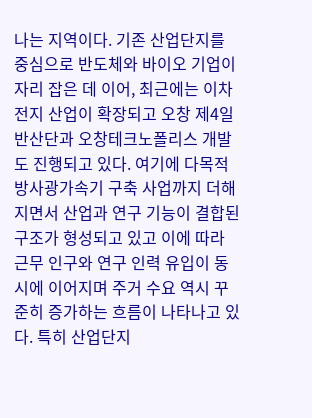나는 지역이다. 기존 산업단지를 중심으로 반도체와 바이오 기업이 자리 잡은 데 이어, 최근에는 이차전지 산업이 확장되고 오창 제4일반산단과 오창테크노폴리스 개발도 진행되고 있다. 여기에 다목적 방사광가속기 구축 사업까지 더해지면서 산업과 연구 기능이 결합된 구조가 형성되고 있고 이에 따라 근무 인구와 연구 인력 유입이 동시에 이어지며 주거 수요 역시 꾸준히 증가하는 흐름이 나타나고 있다. 특히 산업단지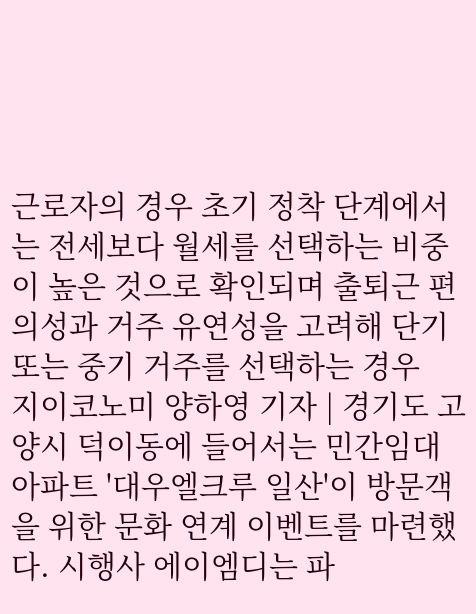근로자의 경우 초기 정착 단계에서는 전세보다 월세를 선택하는 비중이 높은 것으로 확인되며 출퇴근 편의성과 거주 유연성을 고려해 단기 또는 중기 거주를 선택하는 경우
지이코노미 양하영 기자 | 경기도 고양시 덕이동에 들어서는 민간임대 아파트 '대우엘크루 일산'이 방문객을 위한 문화 연계 이벤트를 마련했다. 시행사 에이엠디는 파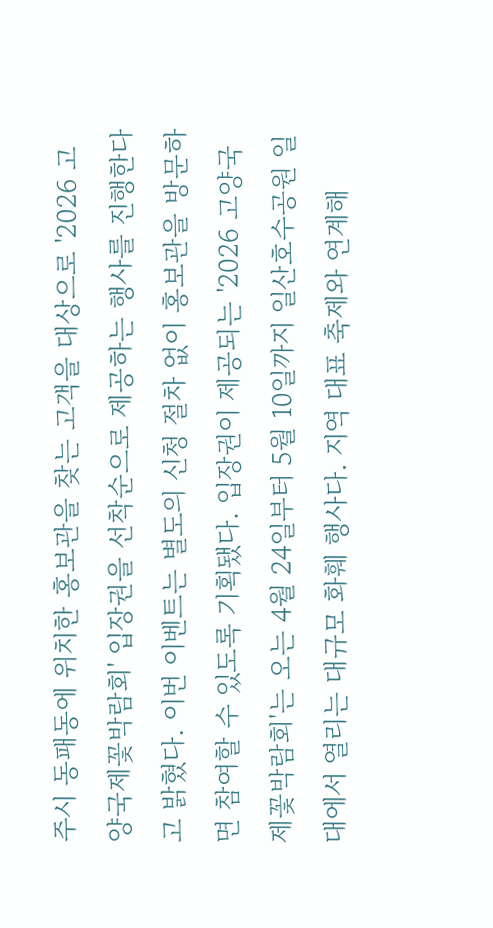주시 동패동에 위치한 홍보관을 찾는 고객을 대상으로 '2026 고양국제꽃박람회' 입장권을 선착순으로 제공하는 행사를 진행한다고 밝혔다. 이번 이벤트는 별도의 신청 절차 없이 홍보관을 방문하면 참여할 수 있도록 기획됐다. 입장권이 제공되는 '2026 고양국제꽃박람회'는 오는 4월 24일부터 5월 10일까지 일산호수공원 일대에서 열리는 대규모 화훼 행사다. 지역 대표 축제와 연계해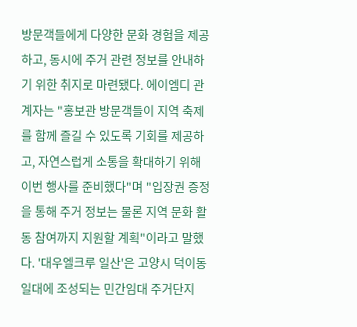방문객들에게 다양한 문화 경험을 제공하고, 동시에 주거 관련 정보를 안내하기 위한 취지로 마련됐다. 에이엠디 관계자는 "홍보관 방문객들이 지역 축제를 함께 즐길 수 있도록 기회를 제공하고, 자연스럽게 소통을 확대하기 위해 이번 행사를 준비했다"며 "입장권 증정을 통해 주거 정보는 물론 지역 문화 활동 참여까지 지원할 계획"이라고 말했다. '대우엘크루 일산'은 고양시 덕이동 일대에 조성되는 민간임대 주거단지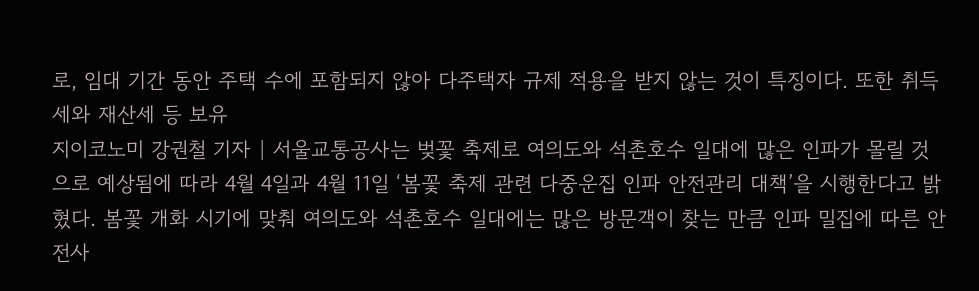로, 임대 기간 동안 주택 수에 포함되지 않아 다주택자 규제 적용을 받지 않는 것이 특징이다. 또한 취득세와 재산세 등 보유
지이코노미 강권철 기자 | 서울교통공사는 벚꽃 축제로 여의도와 석촌호수 일대에 많은 인파가 몰릴 것으로 예상됨에 따라 4월 4일과 4월 11일 ‘봄꽃 축제 관련 다중운집 인파 안전관리 대책’을 시행한다고 밝혔다. 봄꽃 개화 시기에 맞춰 여의도와 석촌호수 일대에는 많은 방문객이 찾는 만큼 인파 밀집에 따른 안전사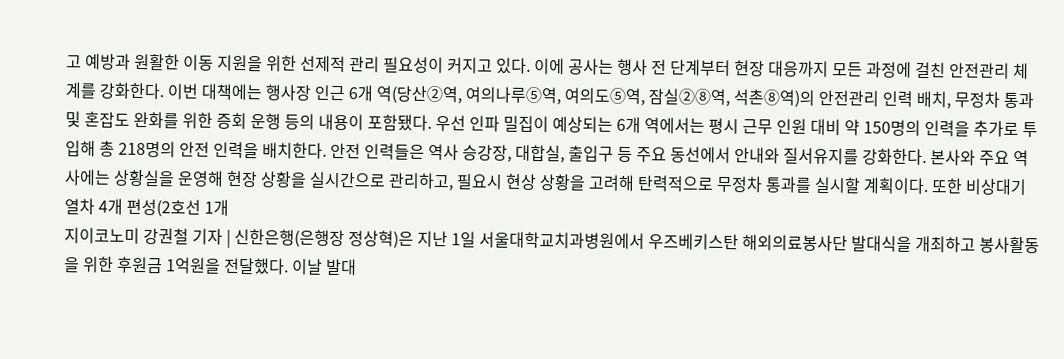고 예방과 원활한 이동 지원을 위한 선제적 관리 필요성이 커지고 있다. 이에 공사는 행사 전 단계부터 현장 대응까지 모든 과정에 걸친 안전관리 체계를 강화한다. 이번 대책에는 행사장 인근 6개 역(당산②역, 여의나루⑤역, 여의도⑤역, 잠실②⑧역, 석촌⑧역)의 안전관리 인력 배치, 무정차 통과 및 혼잡도 완화를 위한 증회 운행 등의 내용이 포함됐다. 우선 인파 밀집이 예상되는 6개 역에서는 평시 근무 인원 대비 약 150명의 인력을 추가로 투입해 총 218명의 안전 인력을 배치한다. 안전 인력들은 역사 승강장, 대합실, 출입구 등 주요 동선에서 안내와 질서유지를 강화한다. 본사와 주요 역사에는 상황실을 운영해 현장 상황을 실시간으로 관리하고, 필요시 현상 상황을 고려해 탄력적으로 무정차 통과를 실시할 계획이다. 또한 비상대기 열차 4개 편성(2호선 1개
지이코노미 강권철 기자 | 신한은행(은행장 정상혁)은 지난 1일 서울대학교치과병원에서 우즈베키스탄 해외의료봉사단 발대식을 개최하고 봉사활동을 위한 후원금 1억원을 전달했다. 이날 발대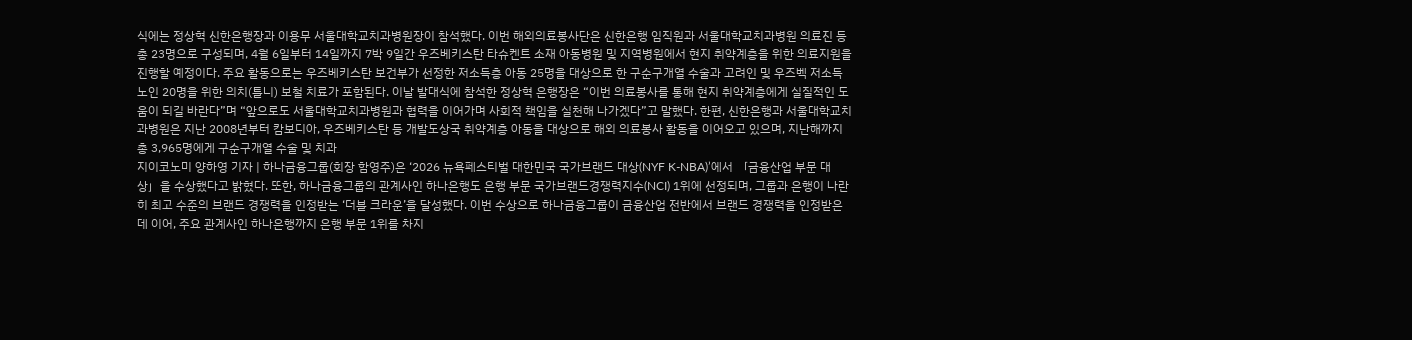식에는 정상혁 신한은행장과 이용무 서울대학교치과병원장이 참석했다. 이번 해외의료봉사단은 신한은행 임직원과 서울대학교치과병원 의료진 등 총 23명으로 구성되며, 4월 6일부터 14일까지 7박 9일간 우즈베키스탄 타슈켄트 소재 아동병원 및 지역병원에서 현지 취약계층을 위한 의료지원을 진행할 예정이다. 주요 활동으로는 우즈베키스탄 보건부가 선정한 저소득층 아동 25명을 대상으로 한 구순구개열 수술과 고려인 및 우즈벡 저소득 노인 20명을 위한 의치(틀니) 보철 치료가 포함된다. 이날 발대식에 참석한 정상혁 은행장은 “이번 의료봉사를 통해 현지 취약계층에게 실질적인 도움이 되길 바란다”며 “앞으로도 서울대학교치과병원과 협력을 이어가며 사회적 책임을 실천해 나가겠다”고 말했다. 한편, 신한은행과 서울대학교치과병원은 지난 2008년부터 캄보디아, 우즈베키스탄 등 개발도상국 취약계층 아동을 대상으로 해외 의료봉사 활동을 이어오고 있으며, 지난해까지 총 3,965명에게 구순구개열 수술 및 치과
지이코노미 양하영 기자 | 하나금융그룹(회장 함영주)은 ‘2026 뉴욕페스티벌 대한민국 국가브랜드 대상(NYF K-NBA)’에서 「금융산업 부문 대상」을 수상했다고 밝혔다. 또한, 하나금융그룹의 관계사인 하나은행도 은행 부문 국가브랜드경쟁력지수(NCI) 1위에 선정되며, 그룹과 은행이 나란히 최고 수준의 브랜드 경쟁력을 인정받는 ‘더블 크라운’을 달성했다. 이번 수상으로 하나금융그룹이 금융산업 전반에서 브랜드 경쟁력을 인정받은 데 이어, 주요 관계사인 하나은행까지 은행 부문 1위를 차지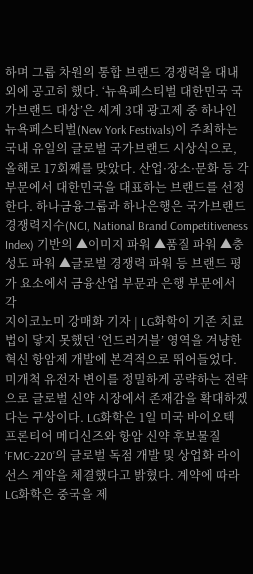하며 그룹 차원의 통합 브랜드 경쟁력을 대내외에 공고히 했다. ‘뉴욕페스티벌 대한민국 국가브랜드 대상’은 세계 3대 광고제 중 하나인 뉴욕페스티벌(New York Festivals)이 주최하는 국내 유일의 글로벌 국가브랜드 시상식으로, 올해로 17회째를 맞았다. 산업·장소·문화 등 각 부문에서 대한민국을 대표하는 브랜드를 선정한다. 하나금융그룹과 하나은행은 국가브랜드경쟁력지수(NCI, National Brand Competitiveness Index) 기반의 ▲이미지 파워 ▲품질 파워 ▲충성도 파워 ▲글로벌 경쟁력 파워 등 브랜드 평가 요소에서 금융산업 부문과 은행 부문에서 각
지이코노미 강매화 기자 | LG화학이 기존 치료법이 닿지 못했던 ‘언드러거블’ 영역을 겨냥한 혁신 항암제 개발에 본격적으로 뛰어들었다. 미개척 유전자 변이를 정밀하게 공략하는 전략으로 글로벌 신약 시장에서 존재감을 확대하겠다는 구상이다. LG화학은 1일 미국 바이오텍 프론티어 메디신즈와 항암 신약 후보물질 ‘FMC-220’의 글로벌 독점 개발 및 상업화 라이선스 계약을 체결했다고 밝혔다. 계약에 따라 LG화학은 중국을 제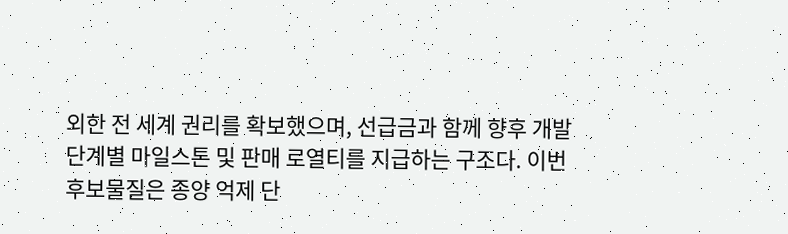외한 전 세계 권리를 확보했으며, 선급금과 함께 향후 개발 단계별 마일스톤 및 판매 로열티를 지급하는 구조다. 이번 후보물질은 종양 억제 단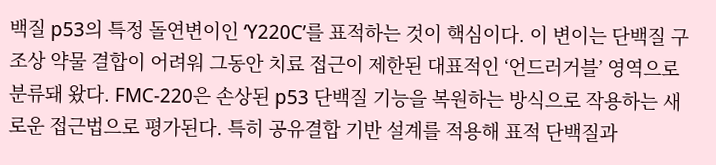백질 p53의 특정 돌연변이인 ‘Y220C’를 표적하는 것이 핵심이다. 이 변이는 단백질 구조상 약물 결합이 어려워 그동안 치료 접근이 제한된 대표적인 ‘언드러거블’ 영역으로 분류돼 왔다. FMC-220은 손상된 p53 단백질 기능을 복원하는 방식으로 작용하는 새로운 접근법으로 평가된다. 특히 공유결합 기반 설계를 적용해 표적 단백질과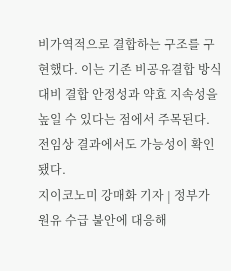비가역적으로 결합하는 구조를 구현했다. 이는 기존 비공유결합 방식 대비 결합 안정성과 약효 지속성을 높일 수 있다는 점에서 주목된다. 전임상 결과에서도 가능성이 확인됐다.
지이코노미 강매화 기자 | 정부가 원유 수급 불안에 대응해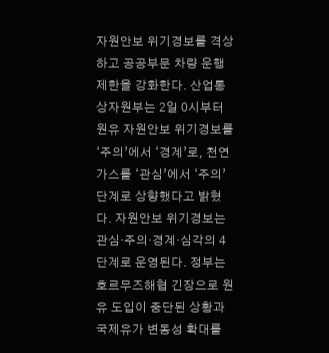자원안보 위기경보를 격상하고 공공부문 차량 운행 제한을 강화한다. 산업통상자원부는 2일 0시부터 원유 자원안보 위기경보를 ‘주의’에서 ‘경계’로, 천연가스를 ‘관심’에서 ‘주의’ 단계로 상향했다고 밝혔다. 자원안보 위기경보는 관심·주의·경계·심각의 4단계로 운영된다. 정부는 호르무즈해협 긴장으로 원유 도입이 중단된 상황과 국제유가 변동성 확대를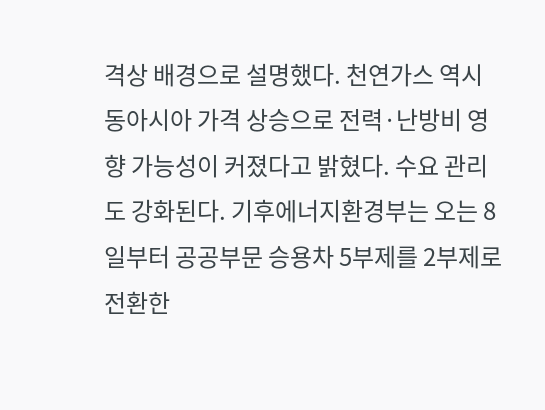격상 배경으로 설명했다. 천연가스 역시 동아시아 가격 상승으로 전력·난방비 영향 가능성이 커졌다고 밝혔다. 수요 관리도 강화된다. 기후에너지환경부는 오는 8일부터 공공부문 승용차 5부제를 2부제로 전환한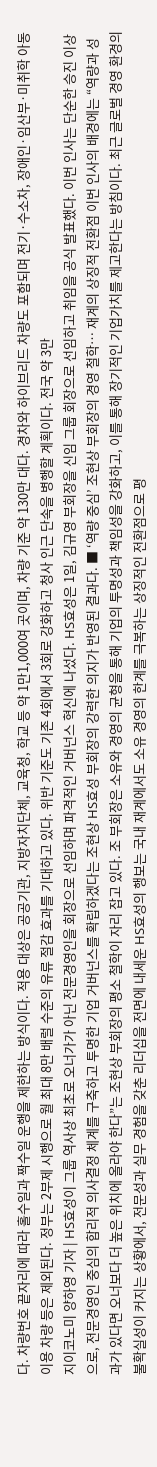다. 차량번호 끝자리에 따라 홀수일과 짝수일 운행을 제한하는 방식이다. 적용 대상은 공공기관, 지방자치단체, 교육청, 학교 등 약 1만1,000여 곳이며, 차량 기준 약 130만 대다. 경차와 하이브리드 차량도 포함되며 전기·수소차, 장애인·임산부·미취학 아동 이용 차량 등은 제외된다. 정부는 2부제 시행으로 월 최대 8만 배럴 수준의 유류 절감 효과를 기대하고 있다. 위반 기준도 기존 4회에서 3회로 강화하고 청사 인근 단속을 병행할 계획이다. 전국 약 3만
지이코노미 양하영 기자 | HS효성이 그룹 역사상 최초로 오너가가 아닌 전문경영인을 회장으로 선임하며 파격적인 거버넌스 혁신에 나섰다. HS효성은 1일, 김규영 부회장을 신임 그룹 회장으로 선임하고 취임을 공식 발표했다. 이번 인사는 단순한 승진 이상으로, 전문경영인 중심의 합리적 의사결정 체계를 구축하고 투명한 기업 거버넌스를 확립하겠다는 조현상 HS효성 부회장의 강력한 의지가 반영된 결과다. ■ ‘역량 중심’ 조현상 부회장의 경영 철학… 재계의 상징적 전환점 이번 인사의 배경에는 “역량과 성과가 있다면 오너보다 더 높은 위치에 올라야 한다”는 조현상 부회장의 평소 철학이 자리 잡고 있다. 조 부회장은 소유와 경영의 균형을 통해 기업의 투명성과 책임성을 강화하고, 이를 통해 장기적인 기업가치를 제고한다는 방침이다. 최근 글로벌 경영 환경의 불확실성이 커지는 상황에서, 전문성과 실무 경험을 갖춘 리더십을 전면에 내세운 HS효성의 행보는 국내 재계에서도 소유 경영의 한계를 극복하는 상징적인 전환점으로 평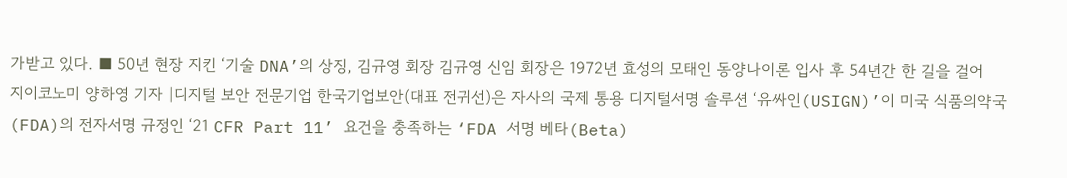가받고 있다. ■ 50년 현장 지킨 ‘기술 DNA’의 상징, 김규영 회장 김규영 신임 회장은 1972년 효성의 모태인 동양나이론 입사 후 54년간 한 길을 걸어
지이코노미 양하영 기자 |디지털 보안 전문기업 한국기업보안(대표 전귀선)은 자사의 국제 통용 디지털서명 솔루션 ‘유싸인(USIGN)’이 미국 식품의약국(FDA)의 전자서명 규정인 ‘21 CFR Part 11’ 요건을 충족하는 ‘FDA 서명 베타(Beta)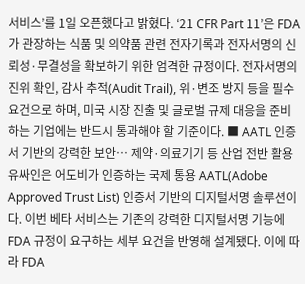서비스’를 1일 오픈했다고 밝혔다. ‘21 CFR Part 11’은 FDA가 관장하는 식품 및 의약품 관련 전자기록과 전자서명의 신뢰성·무결성을 확보하기 위한 엄격한 규정이다. 전자서명의 진위 확인, 감사 추적(Audit Trail), 위·변조 방지 등을 필수 요건으로 하며, 미국 시장 진출 및 글로벌 규제 대응을 준비하는 기업에는 반드시 통과해야 할 기준이다. ■ AATL 인증서 기반의 강력한 보안… 제약·의료기기 등 산업 전반 활용 유싸인은 어도비가 인증하는 국제 통용 AATL(Adobe Approved Trust List) 인증서 기반의 디지털서명 솔루션이다. 이번 베타 서비스는 기존의 강력한 디지털서명 기능에 FDA 규정이 요구하는 세부 요건을 반영해 설계됐다. 이에 따라 FDA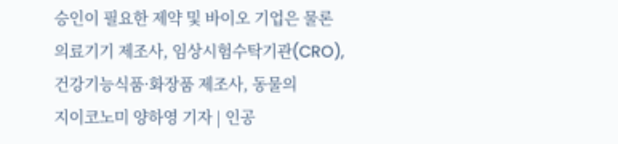승인이 필요한 제약 및 바이오 기업은 물론 의료기기 제조사, 임상시험수탁기관(CRO), 건강기능식품·화장품 제조사, 동물의
지이코노미 양하영 기자 | 인공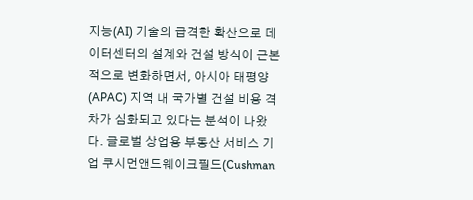지능(AI) 기술의 급격한 확산으로 데이터센터의 설계와 건설 방식이 근본적으로 변화하면서, 아시아 태평양(APAC) 지역 내 국가별 건설 비용 격차가 심화되고 있다는 분석이 나왔다. 글로벌 상업용 부동산 서비스 기업 쿠시먼앤드웨이크필드(Cushman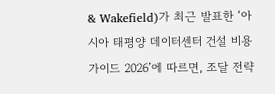& Wakefield)가 최근 발표한 ‘아시아 태평양 데이터센터 건설 비용 가이드 2026’에 따르면, 조달 전략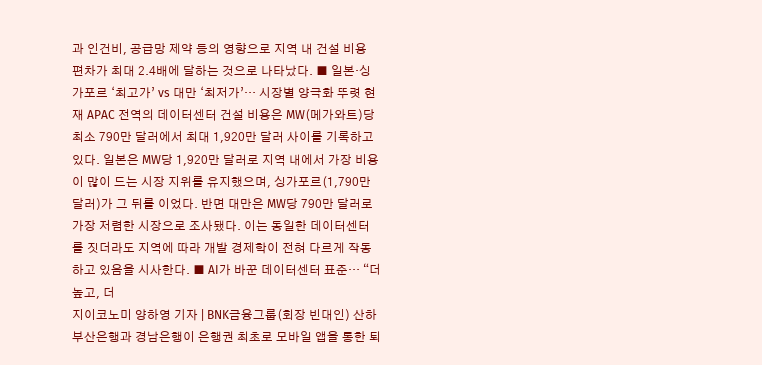과 인건비, 공급망 제약 등의 영향으로 지역 내 건설 비용 편차가 최대 2.4배에 달하는 것으로 나타났다. ■ 일본·싱가포르 ‘최고가’ vs 대만 ‘최저가’… 시장별 양극화 뚜렷 현재 APAC 전역의 데이터센터 건설 비용은 MW(메가와트)당 최소 790만 달러에서 최대 1,920만 달러 사이를 기록하고 있다. 일본은 MW당 1,920만 달러로 지역 내에서 가장 비용이 많이 드는 시장 지위를 유지했으며, 싱가포르(1,790만 달러)가 그 뒤를 이었다. 반면 대만은 MW당 790만 달러로 가장 저렴한 시장으로 조사됐다. 이는 동일한 데이터센터를 짓더라도 지역에 따라 개발 경제학이 전혀 다르게 작동하고 있음을 시사한다. ■ AI가 바꾼 데이터센터 표준… “더 높고, 더
지이코노미 양하영 기자 | BNK금융그룹(회장 빈대인) 산하 부산은행과 경남은행이 은행권 최초로 모바일 앱을 통한 퇴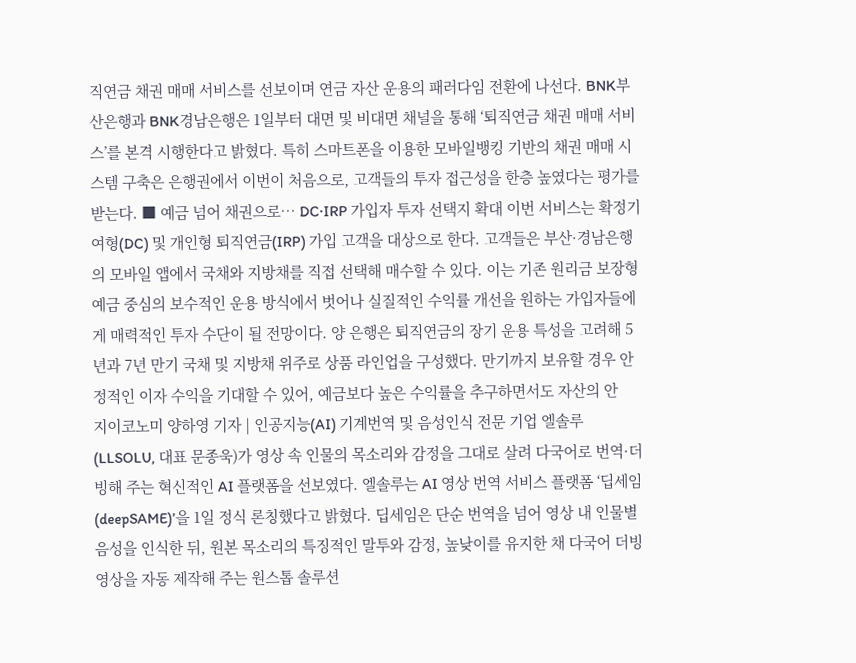직연금 채권 매매 서비스를 선보이며 연금 자산 운용의 패러다임 전환에 나선다. BNK부산은행과 BNK경남은행은 1일부터 대면 및 비대면 채널을 통해 ‘퇴직연금 채권 매매 서비스’를 본격 시행한다고 밝혔다. 특히 스마트폰을 이용한 모바일뱅킹 기반의 채권 매매 시스템 구축은 은행권에서 이번이 처음으로, 고객들의 투자 접근성을 한층 높였다는 평가를 받는다. ■ 예금 넘어 채권으로… DC·IRP 가입자 투자 선택지 확대 이번 서비스는 확정기여형(DC) 및 개인형 퇴직연금(IRP) 가입 고객을 대상으로 한다. 고객들은 부산·경남은행의 모바일 앱에서 국채와 지방채를 직접 선택해 매수할 수 있다. 이는 기존 원리금 보장형 예금 중심의 보수적인 운용 방식에서 벗어나 실질적인 수익률 개선을 원하는 가입자들에게 매력적인 투자 수단이 될 전망이다. 양 은행은 퇴직연금의 장기 운용 특성을 고려해 5년과 7년 만기 국채 및 지방채 위주로 상품 라인업을 구성했다. 만기까지 보유할 경우 안정적인 이자 수익을 기대할 수 있어, 예금보다 높은 수익률을 추구하면서도 자산의 안
지이코노미 양하영 기자 | 인공지능(AI) 기계번역 및 음성인식 전문 기업 엘솔루(LLSOLU, 대표 문종욱)가 영상 속 인물의 목소리와 감정을 그대로 살려 다국어로 번역·더빙해 주는 혁신적인 AI 플랫폼을 선보였다. 엘솔루는 AI 영상 번역 서비스 플랫폼 ‘딥세임(deepSAME)’을 1일 정식 론칭했다고 밝혔다. 딥세임은 단순 번역을 넘어 영상 내 인물별 음성을 인식한 뒤, 원본 목소리의 특징적인 말투와 감정, 높낮이를 유지한 채 다국어 더빙 영상을 자동 제작해 주는 원스톱 솔루션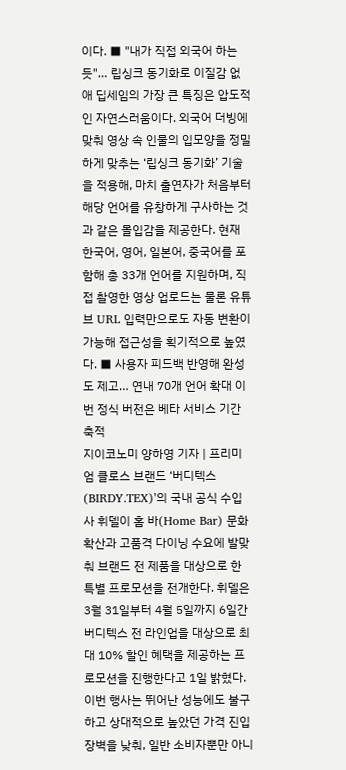이다. ■ "내가 직접 외국어 하는 듯"… 립싱크 동기화로 이질감 없애 딥세임의 가장 큰 특징은 압도적인 자연스러움이다. 외국어 더빙에 맞춰 영상 속 인물의 입모양을 정밀하게 맞추는 ‘립싱크 동기화’ 기술을 적용해, 마치 출연자가 처음부터 해당 언어를 유창하게 구사하는 것과 같은 몰입감을 제공한다. 현재 한국어, 영어, 일본어, 중국어를 포함해 총 33개 언어를 지원하며, 직접 촬영한 영상 업로드는 물론 유튜브 URL 입력만으로도 자동 변환이 가능해 접근성을 획기적으로 높였다. ■ 사용자 피드백 반영해 완성도 제고… 연내 70개 언어 확대 이번 정식 버전은 베타 서비스 기간 축적
지이코노미 양하영 기자 | 프리미엄 클로스 브랜드 ‘버디텍스(BIRDY.TEX)’의 국내 공식 수입사 휘델이 홈 바(Home Bar) 문화 확산과 고품격 다이닝 수요에 발맞춰 브랜드 전 제품을 대상으로 한 특별 프로모션을 전개한다. 휘델은 3월 31일부터 4월 5일까지 6일간 버디텍스 전 라인업을 대상으로 최대 10% 할인 혜택을 제공하는 프로모션을 진행한다고 1일 밝혔다. 이번 행사는 뛰어난 성능에도 불구하고 상대적으로 높았던 가격 진입 장벽을 낮춰, 일반 소비자뿐만 아니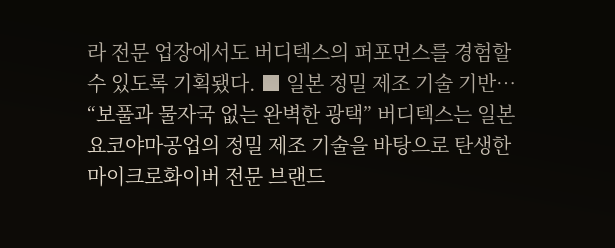라 전문 업장에서도 버디텍스의 퍼포먼스를 경험할 수 있도록 기획됐다. ■ 일본 정밀 제조 기술 기반… “보풀과 물자국 없는 완벽한 광택” 버디텍스는 일본 요코야마공업의 정밀 제조 기술을 바탕으로 탄생한 마이크로화이버 전문 브랜드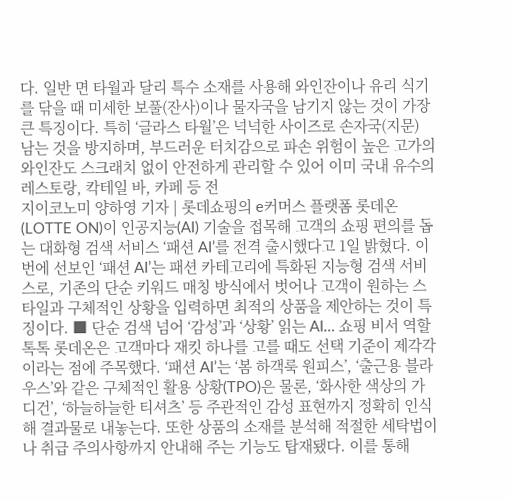다. 일반 면 타월과 달리 특수 소재를 사용해 와인잔이나 유리 식기를 닦을 때 미세한 보풀(잔사)이나 물자국을 남기지 않는 것이 가장 큰 특징이다. 특히 ‘글라스 타월’은 넉넉한 사이즈로 손자국(지문) 남는 것을 방지하며, 부드러운 터치감으로 파손 위험이 높은 고가의 와인잔도 스크래치 없이 안전하게 관리할 수 있어 이미 국내 유수의 레스토랑, 칵테일 바, 카페 등 전
지이코노미 양하영 기자 | 롯데쇼핑의 e커머스 플랫폼 롯데온(LOTTE ON)이 인공지능(AI) 기술을 접목해 고객의 쇼핑 편의를 돕는 대화형 검색 서비스 ‘패션 AI’를 전격 출시했다고 1일 밝혔다. 이번에 선보인 ‘패션 AI’는 패션 카테고리에 특화된 지능형 검색 서비스로, 기존의 단순 키워드 매칭 방식에서 벗어나 고객이 원하는 스타일과 구체적인 상황을 입력하면 최적의 상품을 제안하는 것이 특징이다. ■ 단순 검색 넘어 ‘감성’과 ‘상황’ 읽는 AI… 쇼핑 비서 역할 톡톡 롯데온은 고객마다 재킷 하나를 고를 때도 선택 기준이 제각각이라는 점에 주목했다. ‘패션 AI’는 ‘봄 하객룩 원피스’, ‘출근용 블라우스’와 같은 구체적인 활용 상황(TPO)은 물론, ‘화사한 색상의 가디건’, ‘하늘하늘한 티셔츠’ 등 주관적인 감성 표현까지 정확히 인식해 결과물로 내놓는다. 또한 상품의 소재를 분석해 적절한 세탁법이나 취급 주의사항까지 안내해 주는 기능도 탑재됐다. 이를 통해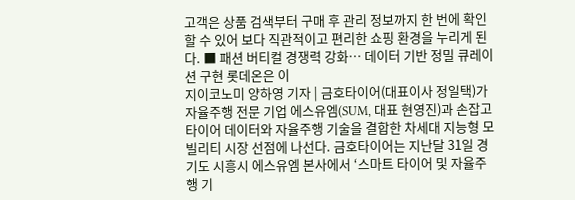고객은 상품 검색부터 구매 후 관리 정보까지 한 번에 확인할 수 있어 보다 직관적이고 편리한 쇼핑 환경을 누리게 된다. ■ 패션 버티컬 경쟁력 강화… 데이터 기반 정밀 큐레이션 구현 롯데온은 이
지이코노미 양하영 기자 | 금호타이어(대표이사 정일택)가 자율주행 전문 기업 에스유엠(SUM, 대표 현영진)과 손잡고 타이어 데이터와 자율주행 기술을 결합한 차세대 지능형 모빌리티 시장 선점에 나선다. 금호타이어는 지난달 31일 경기도 시흥시 에스유엠 본사에서 ‘스마트 타이어 및 자율주행 기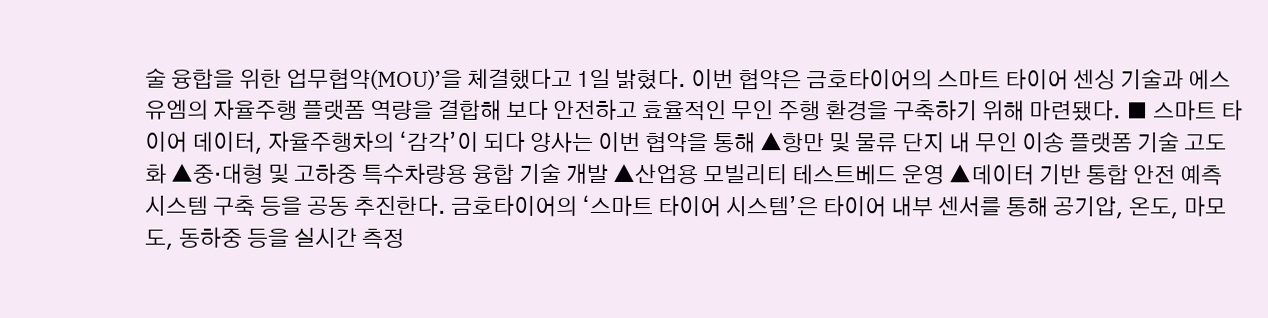술 융합을 위한 업무협약(MOU)’을 체결했다고 1일 밝혔다. 이번 협약은 금호타이어의 스마트 타이어 센싱 기술과 에스유엠의 자율주행 플랫폼 역량을 결합해 보다 안전하고 효율적인 무인 주행 환경을 구축하기 위해 마련됐다. ■ 스마트 타이어 데이터, 자율주행차의 ‘감각’이 되다 양사는 이번 협약을 통해 ▲항만 및 물류 단지 내 무인 이송 플랫폼 기술 고도화 ▲중·대형 및 고하중 특수차량용 융합 기술 개발 ▲산업용 모빌리티 테스트베드 운영 ▲데이터 기반 통합 안전 예측 시스템 구축 등을 공동 추진한다. 금호타이어의 ‘스마트 타이어 시스템’은 타이어 내부 센서를 통해 공기압, 온도, 마모도, 동하중 등을 실시간 측정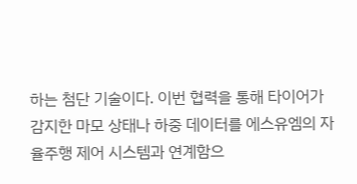하는 첨단 기술이다. 이번 협력을 통해 타이어가 감지한 마모 상태나 하중 데이터를 에스유엠의 자율주행 제어 시스템과 연계함으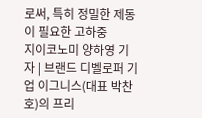로써, 특히 정밀한 제동이 필요한 고하중
지이코노미 양하영 기자 | 브랜드 디벨로퍼 기업 이그니스(대표 박찬호)의 프리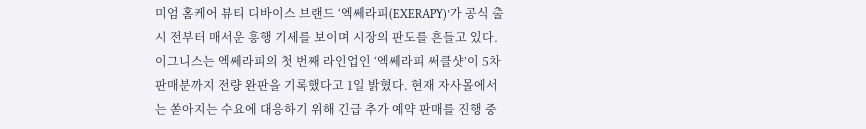미엄 홈케어 뷰티 디바이스 브랜드 ‘엑쎄라피(EXERAPY)’가 공식 출시 전부터 매서운 흥행 기세를 보이며 시장의 판도를 흔들고 있다. 이그니스는 엑쎄라피의 첫 번째 라인업인 ‘엑쎄라피 써클샷’이 5차 판매분까지 전량 완판을 기록했다고 1일 밝혔다. 현재 자사몰에서는 쏟아지는 수요에 대응하기 위해 긴급 추가 예약 판매를 진행 중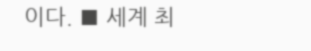이다. ■ 세계 최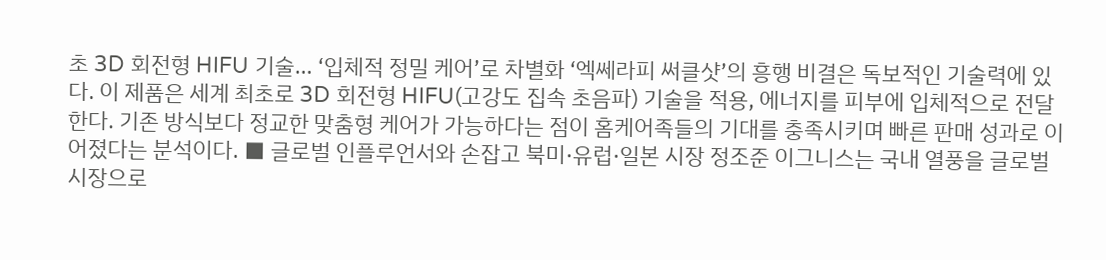초 3D 회전형 HIFU 기술… ‘입체적 정밀 케어’로 차별화 ‘엑쎄라피 써클샷’의 흥행 비결은 독보적인 기술력에 있다. 이 제품은 세계 최초로 3D 회전형 HIFU(고강도 집속 초음파) 기술을 적용, 에너지를 피부에 입체적으로 전달한다. 기존 방식보다 정교한 맞춤형 케어가 가능하다는 점이 홈케어족들의 기대를 충족시키며 빠른 판매 성과로 이어졌다는 분석이다. ■ 글로벌 인플루언서와 손잡고 북미·유럽·일본 시장 정조준 이그니스는 국내 열풍을 글로벌 시장으로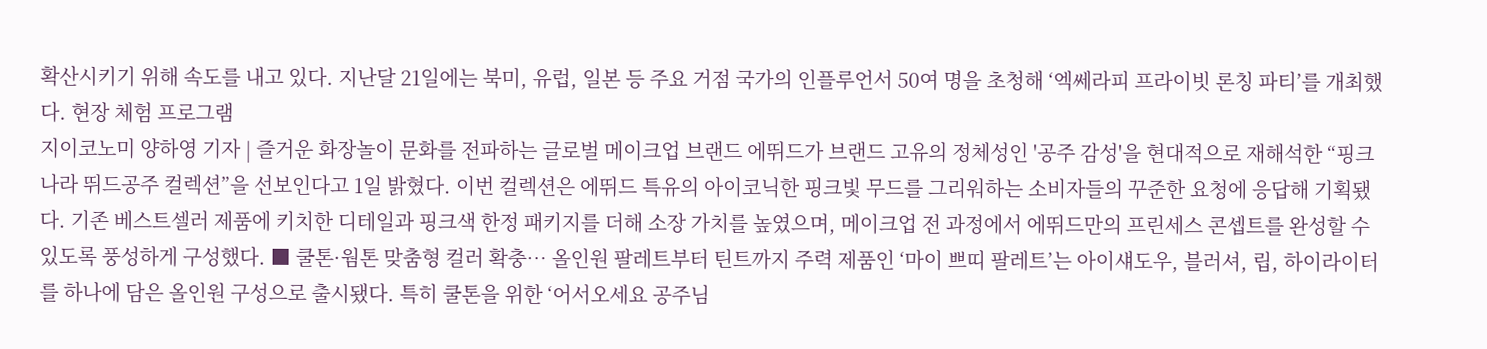확산시키기 위해 속도를 내고 있다. 지난달 21일에는 북미, 유럽, 일본 등 주요 거점 국가의 인플루언서 50여 명을 초청해 ‘엑쎄라피 프라이빗 론칭 파티’를 개최했다. 현장 체험 프로그램
지이코노미 양하영 기자 | 즐거운 화장놀이 문화를 전파하는 글로벌 메이크업 브랜드 에뛰드가 브랜드 고유의 정체성인 '공주 감성'을 현대적으로 재해석한 “핑크나라 뛰드공주 컬렉션”을 선보인다고 1일 밝혔다. 이번 컬렉션은 에뛰드 특유의 아이코닉한 핑크빛 무드를 그리워하는 소비자들의 꾸준한 요청에 응답해 기획됐다. 기존 베스트셀러 제품에 키치한 디테일과 핑크색 한정 패키지를 더해 소장 가치를 높였으며, 메이크업 전 과정에서 에뛰드만의 프린세스 콘셉트를 완성할 수 있도록 풍성하게 구성했다. ■ 쿨톤·웜톤 맞춤형 컬러 확충… 올인원 팔레트부터 틴트까지 주력 제품인 ‘마이 쁘띠 팔레트’는 아이섀도우, 블러셔, 립, 하이라이터를 하나에 담은 올인원 구성으로 출시됐다. 특히 쿨톤을 위한 ‘어서오세요 공주님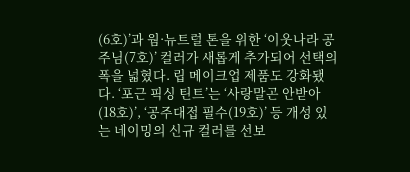(6호)’과 웜·뉴트럴 톤을 위한 ‘이웃나라 공주님(7호)’ 컬러가 새롭게 추가되어 선택의 폭을 넓혔다. 립 메이크업 제품도 강화됐다. ‘포근 픽싱 틴트’는 ‘사랑말곤 안받아(18호)’, ‘공주대접 필수(19호)’ 등 개성 있는 네이밍의 신규 컬러를 선보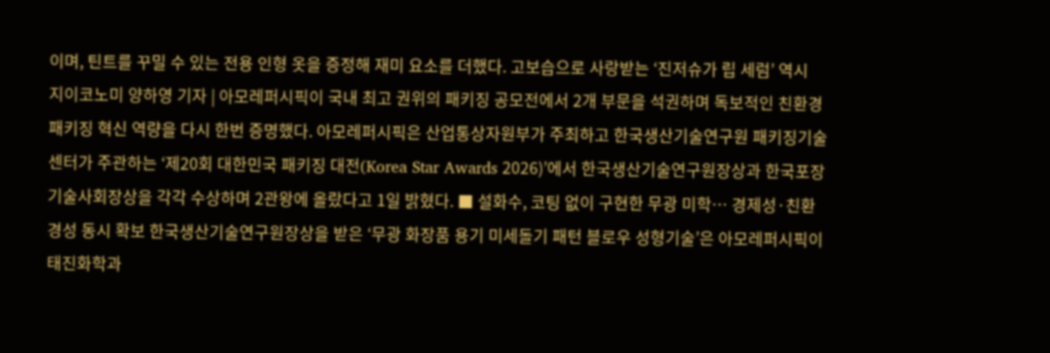이며, 틴트를 꾸밀 수 있는 전용 인형 옷을 증정해 재미 요소를 더했다. 고보습으로 사랑받는 ‘진저슈가 립 세럼’ 역시
지이코노미 양하영 기자 | 아모레퍼시픽이 국내 최고 권위의 패키징 공모전에서 2개 부문을 석권하며 독보적인 친환경 패키징 혁신 역량을 다시 한번 증명했다. 아모레퍼시픽은 산업통상자원부가 주최하고 한국생산기술연구원 패키징기술센터가 주관하는 ‘제20회 대한민국 패키징 대전(Korea Star Awards 2026)’에서 한국생산기술연구원장상과 한국포장기술사회장상을 각각 수상하며 2관왕에 올랐다고 1일 밝혔다. ■ 설화수, 코팅 없이 구현한 무광 미학… 경제성·친환경성 동시 확보 한국생산기술연구원장상을 받은 ‘무광 화장품 용기 미세돌기 패턴 블로우 성형기술’은 아모레퍼시픽이 태진화학과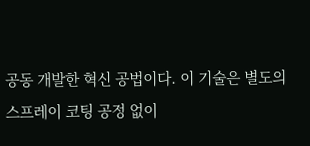공동 개발한 혁신 공법이다. 이 기술은 별도의 스프레이 코팅 공정 없이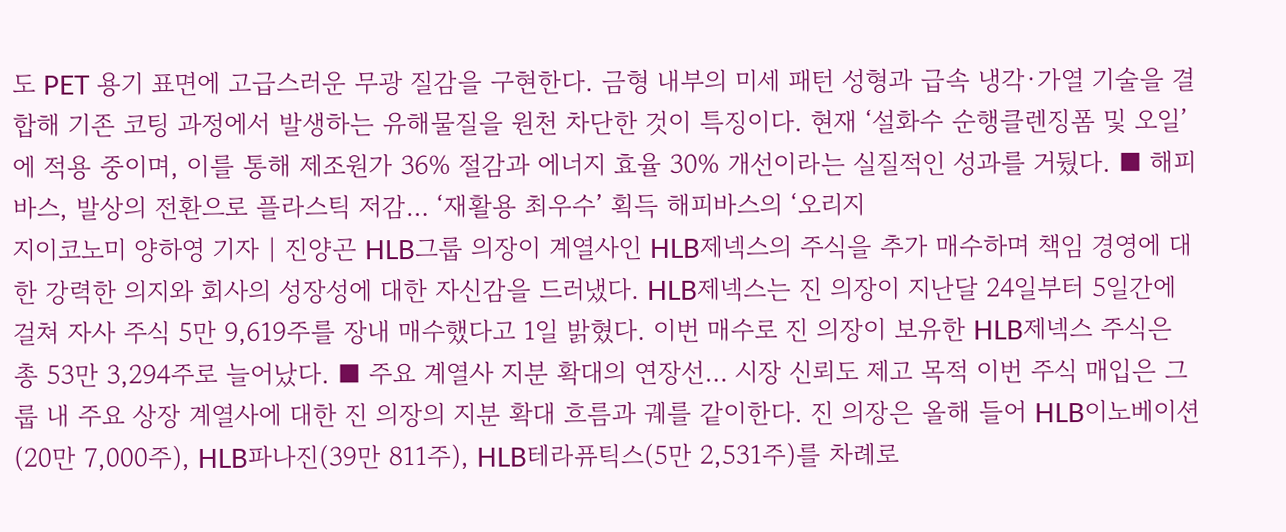도 PET 용기 표면에 고급스러운 무광 질감을 구현한다. 금형 내부의 미세 패턴 성형과 급속 냉각·가열 기술을 결합해 기존 코팅 과정에서 발생하는 유해물질을 원천 차단한 것이 특징이다. 현재 ‘설화수 순행클렌징폼 및 오일’에 적용 중이며, 이를 통해 제조원가 36% 절감과 에너지 효율 30% 개선이라는 실질적인 성과를 거뒀다. ■ 해피바스, 발상의 전환으로 플라스틱 저감… ‘재활용 최우수’ 획득 해피바스의 ‘오리지
지이코노미 양하영 기자 | 진양곤 HLB그룹 의장이 계열사인 HLB제넥스의 주식을 추가 매수하며 책임 경영에 대한 강력한 의지와 회사의 성장성에 대한 자신감을 드러냈다. HLB제넥스는 진 의장이 지난달 24일부터 5일간에 걸쳐 자사 주식 5만 9,619주를 장내 매수했다고 1일 밝혔다. 이번 매수로 진 의장이 보유한 HLB제넥스 주식은 총 53만 3,294주로 늘어났다. ■ 주요 계열사 지분 확대의 연장선… 시장 신뢰도 제고 목적 이번 주식 매입은 그룹 내 주요 상장 계열사에 대한 진 의장의 지분 확대 흐름과 궤를 같이한다. 진 의장은 올해 들어 HLB이노베이션(20만 7,000주), HLB파나진(39만 811주), HLB테라퓨틱스(5만 2,531주)를 차례로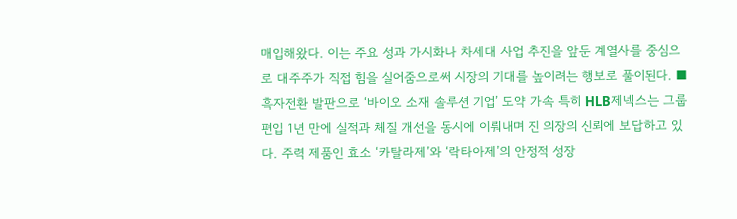매입해왔다. 이는 주요 성과 가시화나 차세대 사업 추진을 앞둔 계열사를 중심으로 대주주가 직접 힘을 실어줌으로써 시장의 기대를 높이려는 행보로 풀이된다. ■ 흑자전환 발판으로 ‘바이오 소재 솔루션 기업’ 도약 가속 특히 HLB제넥스는 그룹 편입 1년 만에 실적과 체질 개선을 동시에 이뤄내며 진 의장의 신뢰에 보답하고 있다. 주력 제품인 효소 ‘카탈라제’와 ‘락타아제’의 안정적 성장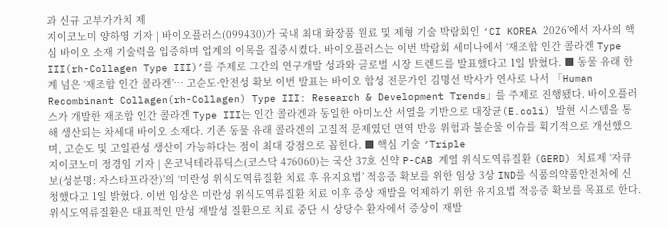과 신규 고부가가치 제
지이코노미 양하영 기자 | 바이오플러스(099430)가 국내 최대 화장품 원료 및 제형 기술 박람회인 ‘CI KOREA 2026’에서 자사의 핵심 바이오 소재 기술력을 입증하며 업계의 이목을 집중시켰다. 바이오플러스는 이번 박람회 세미나에서 ‘재조합 인간 콜라겐 Type III(rh-Collagen Type III)’를 주제로 그간의 연구개발 성과와 글로벌 시장 트렌드를 발표했다고 1일 밝혔다. ■ 동물 유래 한계 넘은 ‘재조합 인간 콜라겐’… 고순도·안전성 확보 이번 발표는 바이오 합성 전문가인 김명선 박사가 연사로 나서 「Human Recombinant Collagen(rh-Collagen) Type III: Research & Development Trends」를 주제로 진행됐다. 바이오플러스가 개발한 재조합 인간 콜라겐 Type III는 인간 콜라겐과 동일한 아미노산 서열을 기반으로 대장균(E.coli) 발현 시스템을 통해 생산되는 차세대 바이오 소재다. 기존 동물 유래 콜라겐의 고질적 문제였던 면역 반응 위험과 불순물 이슈를 획기적으로 개선했으며, 고순도 및 고일관성 생산이 가능하다는 점이 최대 강점으로 꼽힌다. ■ 핵심 기술 ‘Triple
지이코노미 정경임 기자 | 온코닉테라퓨틱스(코스닥 476060)는 국산 37호 신약 P-CAB 계열 위식도역류질환 (GERD) 치료제 ‘자큐보(성분명: 자스타프라잔)’의 ‘미란성 위식도역류질환 치료 후 유지요법’ 적응증 확보를 위한 임상 3상 IND를 식품의약품안전처에 신청했다고 1일 밝혔다. 이번 임상은 미란성 위식도역류질환 치료 이후 증상 재발을 억제하기 위한 유지요법 적응증 확보를 목표로 한다. 위식도역류질환은 대표적인 만성 재발성 질환으로 치료 중단 시 상당수 환자에서 증상이 재발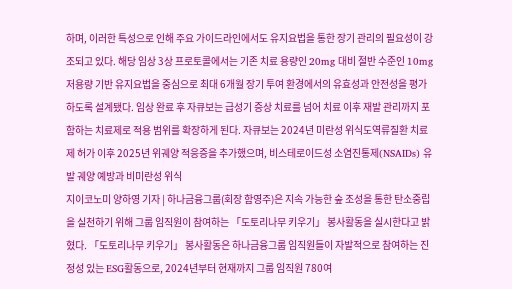하며, 이러한 특성으로 인해 주요 가이드라인에서도 유지요법을 통한 장기 관리의 필요성이 강조되고 있다. 해당 임상 3상 프로토콜에서는 기존 치료 용량인 20mg 대비 절반 수준인 10mg 저용량 기반 유지요법을 중심으로 최대 6개월 장기 투여 환경에서의 유효성과 안전성을 평가하도록 설계됐다. 임상 완료 후 자큐보는 급성기 증상 치료를 넘어 치료 이후 재발 관리까지 포함하는 치료제로 적용 범위를 확장하게 된다. 자큐보는 2024년 미란성 위식도역류질환 치료제 허가 이후 2025년 위궤양 적응증을 추가했으며, 비스테로이드성 소염진통제(NSAIDs) 유발 궤양 예방과 비미란성 위식
지이코노미 양하영 기자 | 하나금융그룹(회장 함영주)은 지속 가능한 숲 조성을 통한 탄소중립을 실천하기 위해 그룹 임직원이 참여하는 「도토리나무 키우기」 봉사활동을 실시한다고 밝혔다. 「도토리나무 키우기」 봉사활동은 하나금융그룹 임직원들이 자발적으로 참여하는 진정성 있는 ESG활동으로, 2024년부터 현재까지 그룹 임직원 780여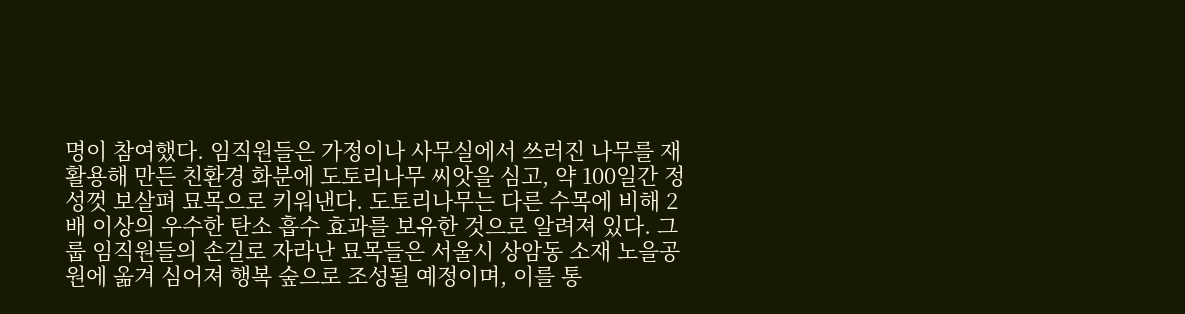명이 참여했다. 임직원들은 가정이나 사무실에서 쓰러진 나무를 재활용해 만든 친환경 화분에 도토리나무 씨앗을 심고, 약 100일간 정성껏 보살펴 묘목으로 키워낸다. 도토리나무는 다른 수목에 비해 2배 이상의 우수한 탄소 흡수 효과를 보유한 것으로 알려져 있다. 그룹 임직원들의 손길로 자라난 묘목들은 서울시 상암동 소재 노을공원에 옮겨 심어져 행복 숲으로 조성될 예정이며, 이를 통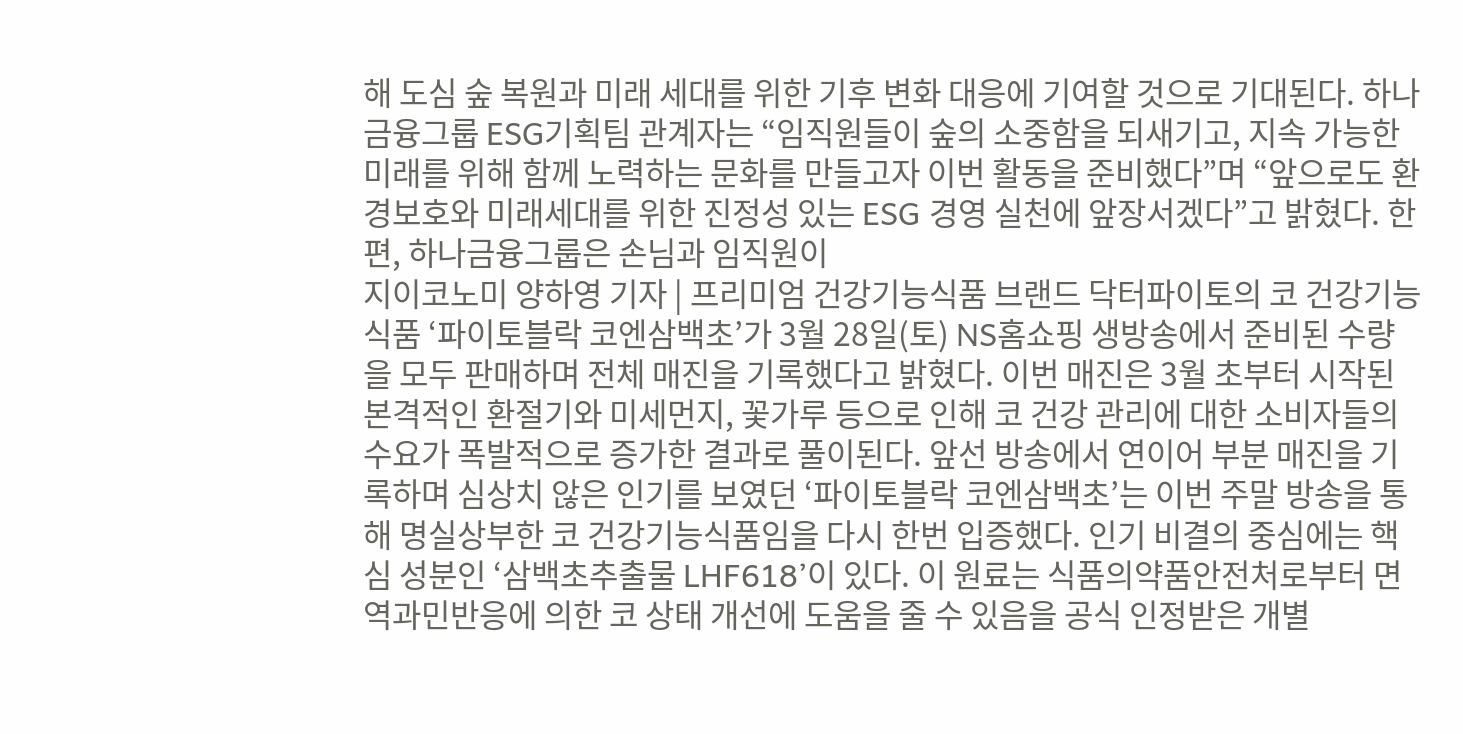해 도심 숲 복원과 미래 세대를 위한 기후 변화 대응에 기여할 것으로 기대된다. 하나금융그룹 ESG기획팀 관계자는 “임직원들이 숲의 소중함을 되새기고, 지속 가능한 미래를 위해 함께 노력하는 문화를 만들고자 이번 활동을 준비했다”며 “앞으로도 환경보호와 미래세대를 위한 진정성 있는 ESG 경영 실천에 앞장서겠다”고 밝혔다. 한편, 하나금융그룹은 손님과 임직원이
지이코노미 양하영 기자 | 프리미엄 건강기능식품 브랜드 닥터파이토의 코 건강기능식품 ‘파이토블락 코엔삼백초’가 3월 28일(토) NS홈쇼핑 생방송에서 준비된 수량을 모두 판매하며 전체 매진을 기록했다고 밝혔다. 이번 매진은 3월 초부터 시작된 본격적인 환절기와 미세먼지, 꽃가루 등으로 인해 코 건강 관리에 대한 소비자들의 수요가 폭발적으로 증가한 결과로 풀이된다. 앞선 방송에서 연이어 부분 매진을 기록하며 심상치 않은 인기를 보였던 ‘파이토블락 코엔삼백초’는 이번 주말 방송을 통해 명실상부한 코 건강기능식품임을 다시 한번 입증했다. 인기 비결의 중심에는 핵심 성분인 ‘삼백초추출물 LHF618’이 있다. 이 원료는 식품의약품안전처로부터 면역과민반응에 의한 코 상태 개선에 도움을 줄 수 있음을 공식 인정받은 개별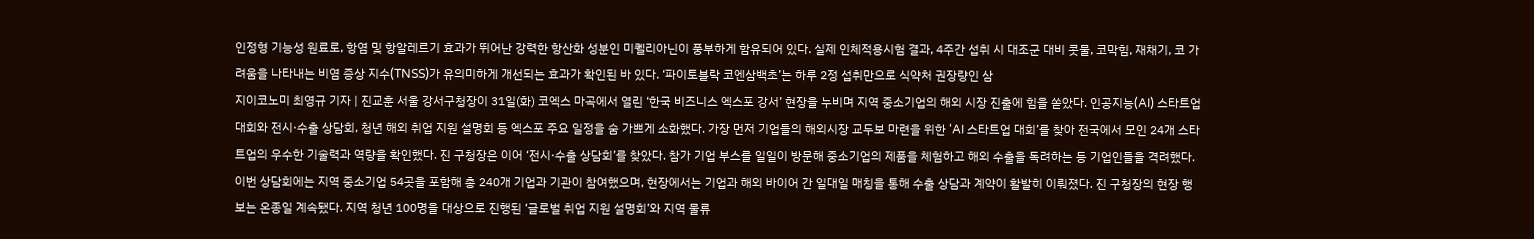인정형 기능성 원료로, 항염 및 항알레르기 효과가 뛰어난 강력한 항산화 성분인 미퀠리아닌이 풍부하게 함유되어 있다. 실제 인체적용시험 결과, 4주간 섭취 시 대조군 대비 콧물, 코막힘, 재채기, 코 가려움을 나타내는 비염 증상 지수(TNSS)가 유의미하게 개선되는 효과가 확인된 바 있다. ‘파이토블락 코엔삼백초’는 하루 2정 섭취만으로 식약처 권장량인 삼
지이코노미 최영규 기자 | 진교훈 서울 강서구청장이 31일(화) 코엑스 마곡에서 열린 ‘한국 비즈니스 엑스포 강서’ 현장을 누비며 지역 중소기업의 해외 시장 진출에 힘을 쏟았다. 인공지능(AI) 스타트업 대회와 전시·수출 상담회, 청년 해외 취업 지원 설명회 등 엑스포 주요 일정을 숨 가쁘게 소화했다. 가장 먼저 기업들의 해외시장 교두보 마련을 위한 ‘AI 스타트업 대회’를 찾아 전국에서 모인 24개 스타트업의 우수한 기술력과 역량을 확인했다. 진 구청장은 이어 ‘전시·수출 상담회’를 찾았다. 참가 기업 부스를 일일이 방문해 중소기업의 제품을 체험하고 해외 수출을 독려하는 등 기업인들을 격려했다. 이번 상담회에는 지역 중소기업 54곳을 포함해 총 240개 기업과 기관이 참여했으며, 현장에서는 기업과 해외 바이어 간 일대일 매칭을 통해 수출 상담과 계약이 활발히 이뤄졌다. 진 구청장의 현장 행보는 온종일 계속됐다. 지역 청년 100명을 대상으로 진행된 ‘글로벌 취업 지원 설명회’와 지역 물류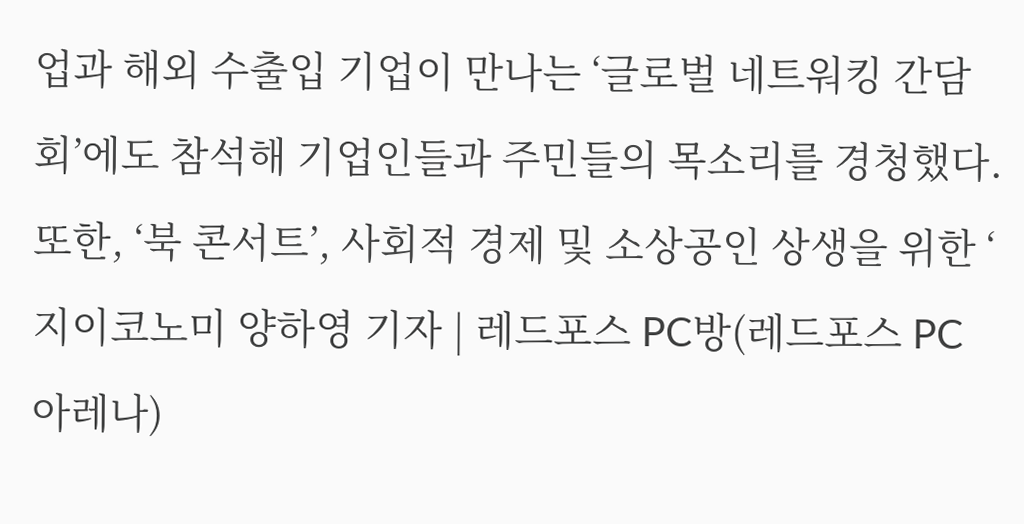업과 해외 수출입 기업이 만나는 ‘글로벌 네트워킹 간담회’에도 참석해 기업인들과 주민들의 목소리를 경청했다. 또한, ‘북 콘서트’, 사회적 경제 및 소상공인 상생을 위한 ‘
지이코노미 양하영 기자 | 레드포스 PC방(레드포스 PC 아레나)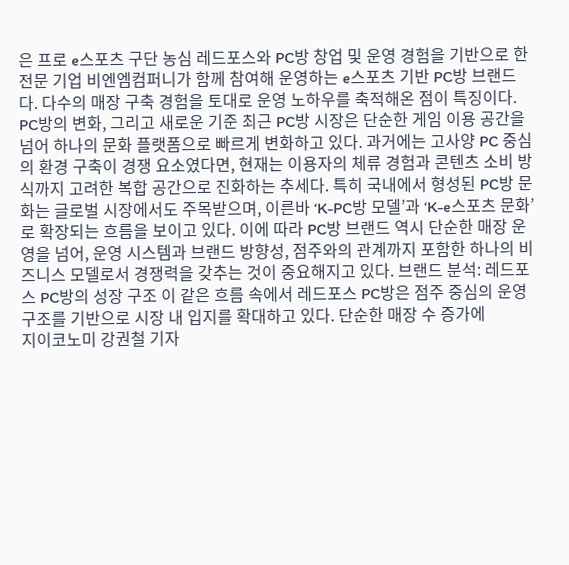은 프로 e스포츠 구단 농심 레드포스와 PC방 창업 및 운영 경험을 기반으로 한 전문 기업 비엔엠컴퍼니가 함께 참여해 운영하는 e스포츠 기반 PC방 브랜드다. 다수의 매장 구축 경험을 토대로 운영 노하우를 축적해온 점이 특징이다. PC방의 변화, 그리고 새로운 기준 최근 PC방 시장은 단순한 게임 이용 공간을 넘어 하나의 문화 플랫폼으로 빠르게 변화하고 있다. 과거에는 고사양 PC 중심의 환경 구축이 경쟁 요소였다면, 현재는 이용자의 체류 경험과 콘텐츠 소비 방식까지 고려한 복합 공간으로 진화하는 추세다. 특히 국내에서 형성된 PC방 문화는 글로벌 시장에서도 주목받으며, 이른바 ‘K-PC방 모델’과 ‘K-e스포츠 문화’로 확장되는 흐름을 보이고 있다. 이에 따라 PC방 브랜드 역시 단순한 매장 운영을 넘어, 운영 시스템과 브랜드 방향성, 점주와의 관계까지 포함한 하나의 비즈니스 모델로서 경쟁력을 갖추는 것이 중요해지고 있다. 브랜드 분석: 레드포스 PC방의 성장 구조 이 같은 흐름 속에서 레드포스 PC방은 점주 중심의 운영 구조를 기반으로 시장 내 입지를 확대하고 있다. 단순한 매장 수 증가에
지이코노미 강권철 기자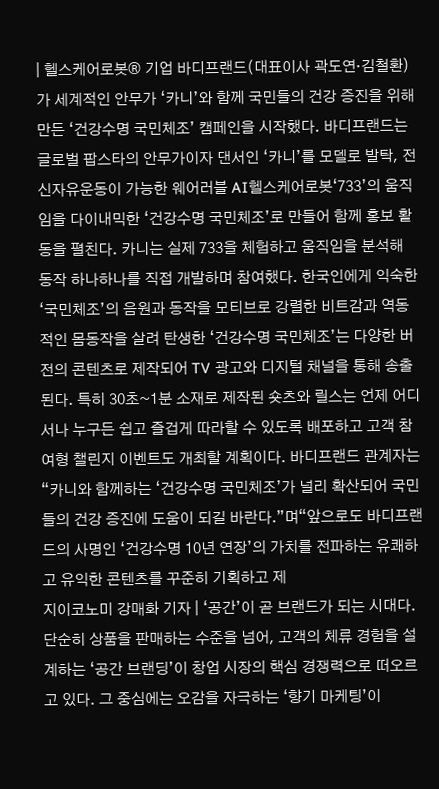| 헬스케어로봇® 기업 바디프랜드(대표이사 곽도연·김철환)가 세계적인 안무가 ‘카니’와 함께 국민들의 건강 증진을 위해 만든 ‘건강수명 국민체조’ 캠페인을 시작했다. 바디프랜드는 글로벌 팝스타의 안무가이자 댄서인 ‘카니’를 모델로 발탁, 전신자유운동이 가능한 웨어러블 AI헬스케어로봇‘733’의 움직임을 다이내믹한 ‘건강수명 국민체조’로 만들어 함께 홍보 활동을 펼친다. 카니는 실제 733을 체험하고 움직임을 분석해 동작 하나하나를 직접 개발하며 참여했다. 한국인에게 익숙한 ‘국민체조’의 음원과 동작을 모티브로 강렬한 비트감과 역동적인 몸동작을 살려 탄생한 ‘건강수명 국민체조’는 다양한 버전의 콘텐츠로 제작되어 TV 광고와 디지털 채널을 통해 송출된다. 특히 30초~1분 소재로 제작된 숏츠와 릴스는 언제 어디서나 누구든 쉽고 즐겁게 따라할 수 있도록 배포하고 고객 참여형 챌린지 이벤트도 개최할 계획이다. 바디프랜드 관계자는 “카니와 함께하는 ‘건강수명 국민체조’가 널리 확산되어 국민들의 건강 증진에 도움이 되길 바란다.”며“앞으로도 바디프랜드의 사명인 ‘건강수명 10년 연장’의 가치를 전파하는 유쾌하고 유익한 콘텐츠를 꾸준히 기획하고 제
지이코노미 강매화 기자 | ‘공간’이 곧 브랜드가 되는 시대다. 단순히 상품을 판매하는 수준을 넘어, 고객의 체류 경험을 설계하는 ‘공간 브랜딩’이 창업 시장의 핵심 경쟁력으로 떠오르고 있다. 그 중심에는 오감을 자극하는 ‘향기 마케팅’이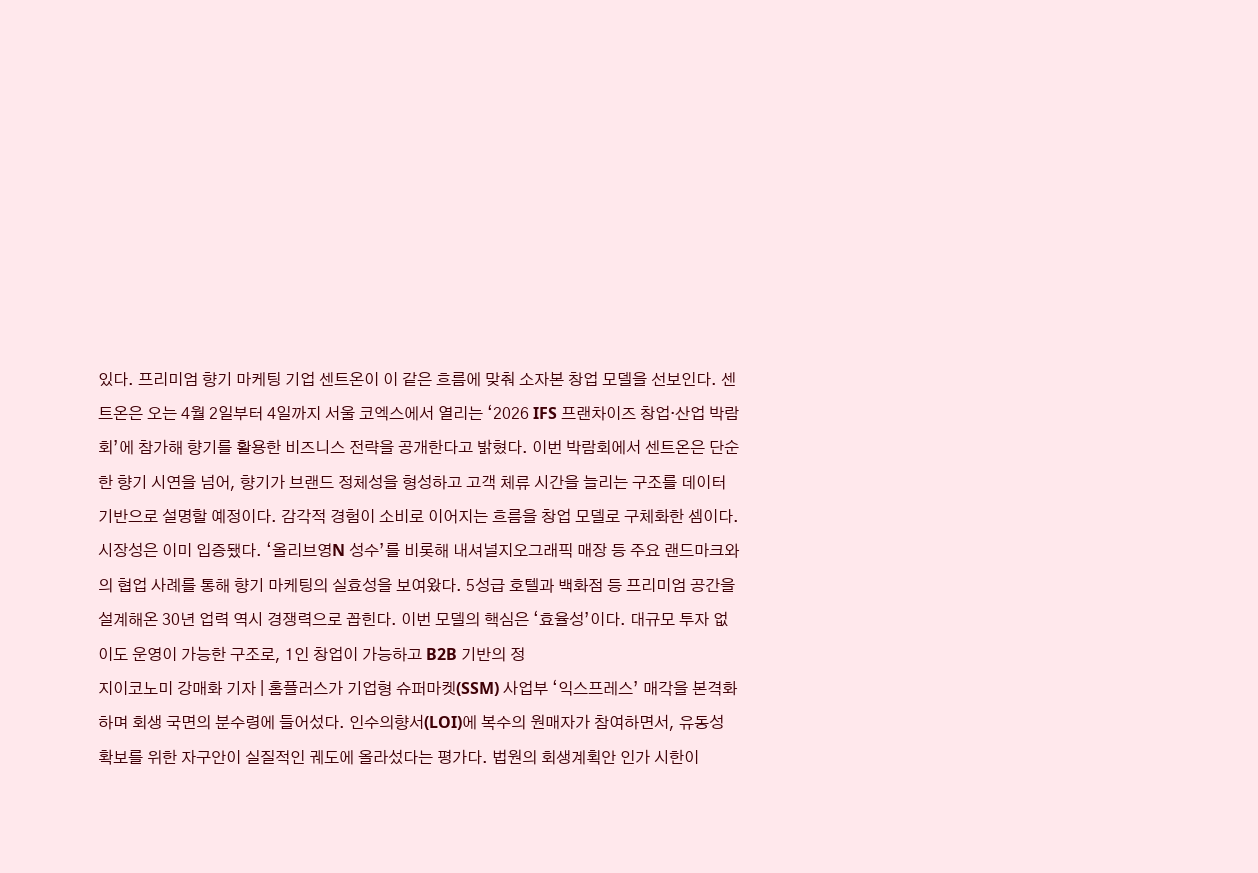있다. 프리미엄 향기 마케팅 기업 센트온이 이 같은 흐름에 맞춰 소자본 창업 모델을 선보인다. 센트온은 오는 4월 2일부터 4일까지 서울 코엑스에서 열리는 ‘2026 IFS 프랜차이즈 창업·산업 박람회’에 참가해 향기를 활용한 비즈니스 전략을 공개한다고 밝혔다. 이번 박람회에서 센트온은 단순한 향기 시연을 넘어, 향기가 브랜드 정체성을 형성하고 고객 체류 시간을 늘리는 구조를 데이터 기반으로 설명할 예정이다. 감각적 경험이 소비로 이어지는 흐름을 창업 모델로 구체화한 셈이다. 시장성은 이미 입증됐다. ‘올리브영N 성수’를 비롯해 내셔널지오그래픽 매장 등 주요 랜드마크와의 협업 사례를 통해 향기 마케팅의 실효성을 보여왔다. 5성급 호텔과 백화점 등 프리미엄 공간을 설계해온 30년 업력 역시 경쟁력으로 꼽힌다. 이번 모델의 핵심은 ‘효율성’이다. 대규모 투자 없이도 운영이 가능한 구조로, 1인 창업이 가능하고 B2B 기반의 정
지이코노미 강매화 기자 | 홈플러스가 기업형 슈퍼마켓(SSM) 사업부 ‘익스프레스’ 매각을 본격화하며 회생 국면의 분수령에 들어섰다. 인수의향서(LOI)에 복수의 원매자가 참여하면서, 유동성 확보를 위한 자구안이 실질적인 궤도에 올라섰다는 평가다. 법원의 회생계획안 인가 시한이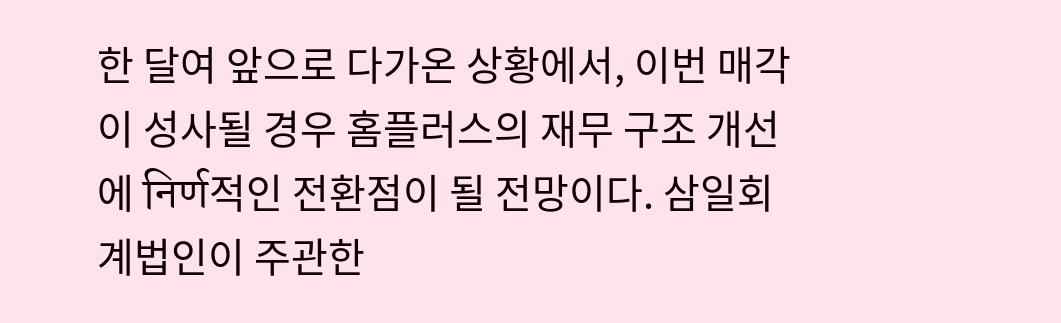한 달여 앞으로 다가온 상황에서, 이번 매각이 성사될 경우 홈플러스의 재무 구조 개선에 निर्ण적인 전환점이 될 전망이다. 삼일회계법인이 주관한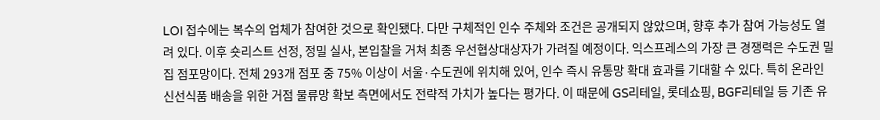LOI 접수에는 복수의 업체가 참여한 것으로 확인됐다. 다만 구체적인 인수 주체와 조건은 공개되지 않았으며, 향후 추가 참여 가능성도 열려 있다. 이후 숏리스트 선정, 정밀 실사, 본입찰을 거쳐 최종 우선협상대상자가 가려질 예정이다. 익스프레스의 가장 큰 경쟁력은 수도권 밀집 점포망이다. 전체 293개 점포 중 75% 이상이 서울·수도권에 위치해 있어, 인수 즉시 유통망 확대 효과를 기대할 수 있다. 특히 온라인 신선식품 배송을 위한 거점 물류망 확보 측면에서도 전략적 가치가 높다는 평가다. 이 때문에 GS리테일, 롯데쇼핑, BGF리테일 등 기존 유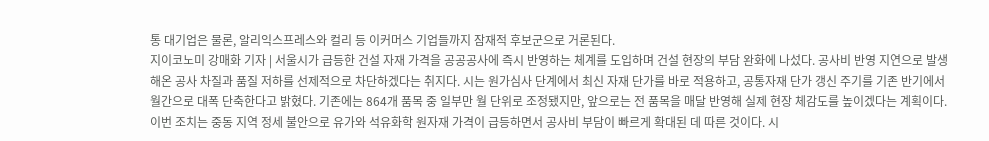통 대기업은 물론, 알리익스프레스와 컬리 등 이커머스 기업들까지 잠재적 후보군으로 거론된다.
지이코노미 강매화 기자 | 서울시가 급등한 건설 자재 가격을 공공공사에 즉시 반영하는 체계를 도입하며 건설 현장의 부담 완화에 나섰다. 공사비 반영 지연으로 발생해온 공사 차질과 품질 저하를 선제적으로 차단하겠다는 취지다. 시는 원가심사 단계에서 최신 자재 단가를 바로 적용하고, 공통자재 단가 갱신 주기를 기존 반기에서 월간으로 대폭 단축한다고 밝혔다. 기존에는 864개 품목 중 일부만 월 단위로 조정됐지만, 앞으로는 전 품목을 매달 반영해 실제 현장 체감도를 높이겠다는 계획이다. 이번 조치는 중동 지역 정세 불안으로 유가와 석유화학 원자재 가격이 급등하면서 공사비 부담이 빠르게 확대된 데 따른 것이다. 시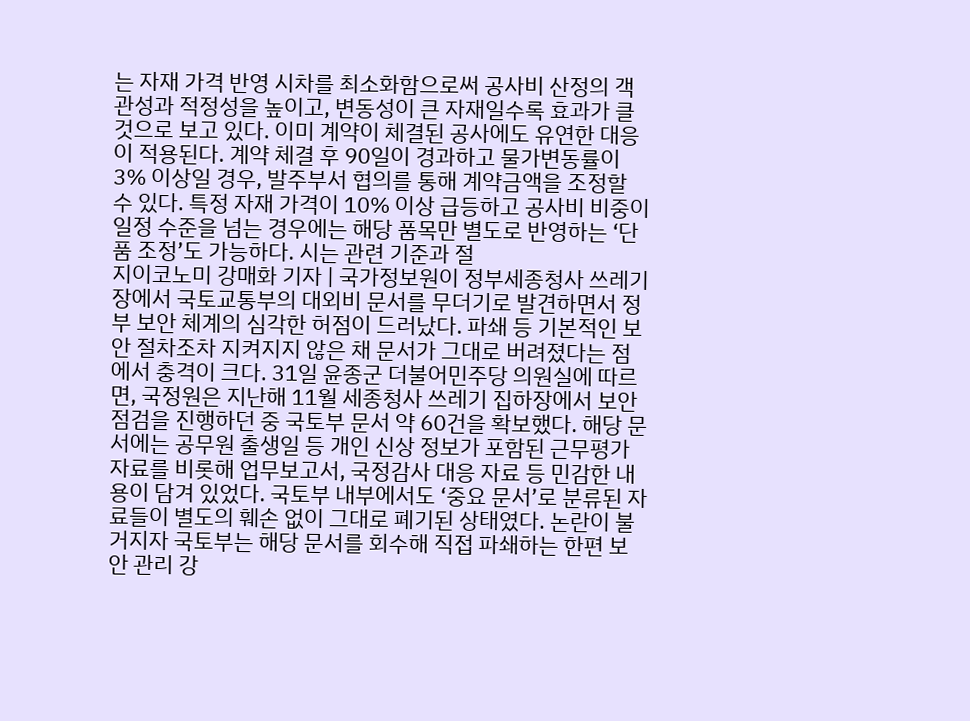는 자재 가격 반영 시차를 최소화함으로써 공사비 산정의 객관성과 적정성을 높이고, 변동성이 큰 자재일수록 효과가 클 것으로 보고 있다. 이미 계약이 체결된 공사에도 유연한 대응이 적용된다. 계약 체결 후 90일이 경과하고 물가변동률이 3% 이상일 경우, 발주부서 협의를 통해 계약금액을 조정할 수 있다. 특정 자재 가격이 10% 이상 급등하고 공사비 비중이 일정 수준을 넘는 경우에는 해당 품목만 별도로 반영하는 ‘단품 조정’도 가능하다. 시는 관련 기준과 절
지이코노미 강매화 기자 | 국가정보원이 정부세종청사 쓰레기장에서 국토교통부의 대외비 문서를 무더기로 발견하면서 정부 보안 체계의 심각한 허점이 드러났다. 파쇄 등 기본적인 보안 절차조차 지켜지지 않은 채 문서가 그대로 버려졌다는 점에서 충격이 크다. 31일 윤종군 더불어민주당 의원실에 따르면, 국정원은 지난해 11월 세종청사 쓰레기 집하장에서 보안 점검을 진행하던 중 국토부 문서 약 60건을 확보했다. 해당 문서에는 공무원 출생일 등 개인 신상 정보가 포함된 근무평가 자료를 비롯해 업무보고서, 국정감사 대응 자료 등 민감한 내용이 담겨 있었다. 국토부 내부에서도 ‘중요 문서’로 분류된 자료들이 별도의 훼손 없이 그대로 폐기된 상태였다. 논란이 불거지자 국토부는 해당 문서를 회수해 직접 파쇄하는 한편 보안 관리 강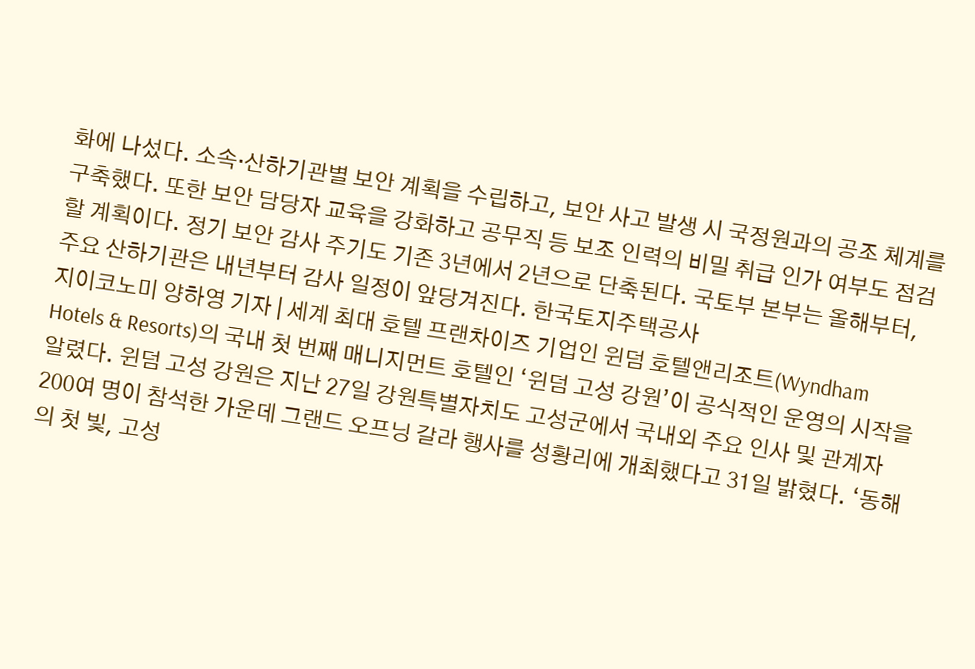화에 나섰다. 소속·산하기관별 보안 계획을 수립하고, 보안 사고 발생 시 국정원과의 공조 체계를 구축했다. 또한 보안 담당자 교육을 강화하고 공무직 등 보조 인력의 비밀 취급 인가 여부도 점검할 계획이다. 정기 보안 감사 주기도 기존 3년에서 2년으로 단축된다. 국토부 본부는 올해부터, 주요 산하기관은 내년부터 감사 일정이 앞당겨진다. 한국토지주택공사
지이코노미 양하영 기자 | 세계 최대 호텔 프랜차이즈 기업인 윈덤 호텔앤리조트(Wyndham Hotels & Resorts)의 국내 첫 번째 매니지먼트 호텔인 ‘윈덤 고성 강원’이 공식적인 운영의 시작을 알렸다. 윈덤 고성 강원은 지난 27일 강원특별자치도 고성군에서 국내외 주요 인사 및 관계자 200여 명이 참석한 가운데 그랜드 오프닝 갈라 행사를 성황리에 개최했다고 31일 밝혔다. ‘동해의 첫 빛, 고성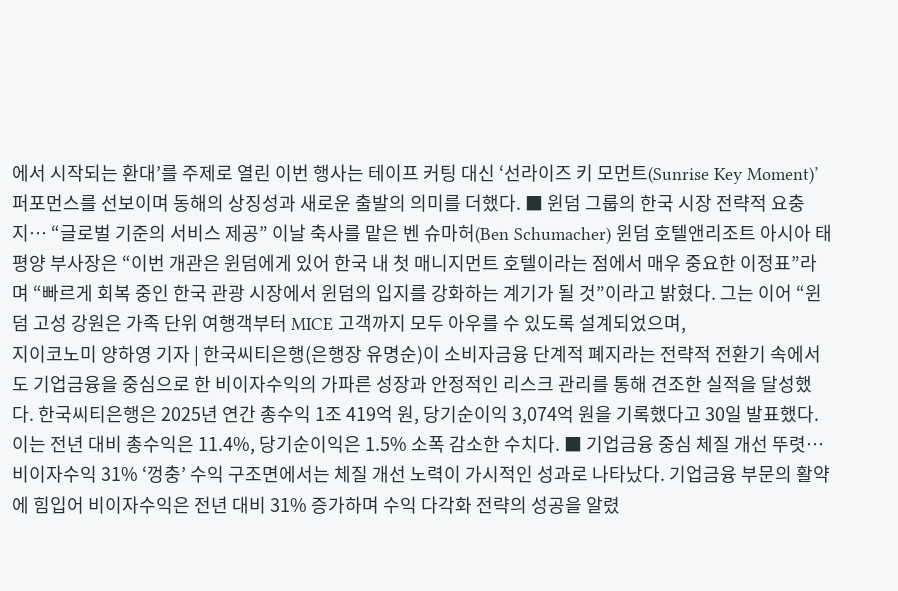에서 시작되는 환대’를 주제로 열린 이번 행사는 테이프 커팅 대신 ‘선라이즈 키 모먼트(Sunrise Key Moment)’ 퍼포먼스를 선보이며 동해의 상징성과 새로운 출발의 의미를 더했다. ■ 윈덤 그룹의 한국 시장 전략적 요충지… “글로벌 기준의 서비스 제공” 이날 축사를 맡은 벤 슈마허(Ben Schumacher) 윈덤 호텔앤리조트 아시아 태평양 부사장은 “이번 개관은 윈덤에게 있어 한국 내 첫 매니지먼트 호텔이라는 점에서 매우 중요한 이정표”라며 “빠르게 회복 중인 한국 관광 시장에서 윈덤의 입지를 강화하는 계기가 될 것”이라고 밝혔다. 그는 이어 “윈덤 고성 강원은 가족 단위 여행객부터 MICE 고객까지 모두 아우를 수 있도록 설계되었으며,
지이코노미 양하영 기자 | 한국씨티은행(은행장 유명순)이 소비자금융 단계적 폐지라는 전략적 전환기 속에서도 기업금융을 중심으로 한 비이자수익의 가파른 성장과 안정적인 리스크 관리를 통해 견조한 실적을 달성했다. 한국씨티은행은 2025년 연간 총수익 1조 419억 원, 당기순이익 3,074억 원을 기록했다고 30일 발표했다. 이는 전년 대비 총수익은 11.4%, 당기순이익은 1.5% 소폭 감소한 수치다. ■ 기업금융 중심 체질 개선 뚜렷… 비이자수익 31% ‘껑충’ 수익 구조면에서는 체질 개선 노력이 가시적인 성과로 나타났다. 기업금융 부문의 활약에 힘입어 비이자수익은 전년 대비 31% 증가하며 수익 다각화 전략의 성공을 알렸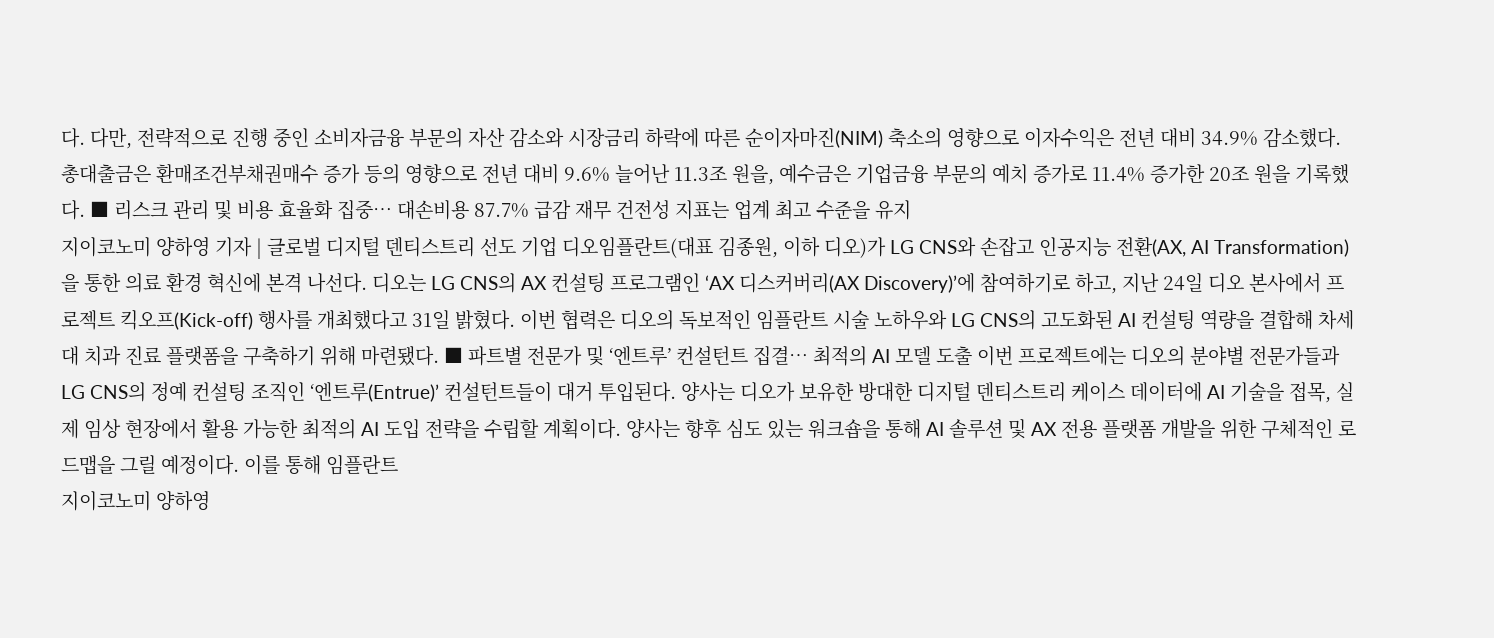다. 다만, 전략적으로 진행 중인 소비자금융 부문의 자산 감소와 시장금리 하락에 따른 순이자마진(NIM) 축소의 영향으로 이자수익은 전년 대비 34.9% 감소했다. 총대출금은 환매조건부채권매수 증가 등의 영향으로 전년 대비 9.6% 늘어난 11.3조 원을, 예수금은 기업금융 부문의 예치 증가로 11.4% 증가한 20조 원을 기록했다. ■ 리스크 관리 및 비용 효율화 집중… 대손비용 87.7% 급감 재무 건전성 지표는 업계 최고 수준을 유지
지이코노미 양하영 기자 | 글로벌 디지털 덴티스트리 선도 기업 디오임플란트(대표 김종원, 이하 디오)가 LG CNS와 손잡고 인공지능 전환(AX, AI Transformation)을 통한 의료 환경 혁신에 본격 나선다. 디오는 LG CNS의 AX 컨설팅 프로그램인 ‘AX 디스커버리(AX Discovery)’에 참여하기로 하고, 지난 24일 디오 본사에서 프로젝트 킥오프(Kick-off) 행사를 개최했다고 31일 밝혔다. 이번 협력은 디오의 독보적인 임플란트 시술 노하우와 LG CNS의 고도화된 AI 컨설팅 역량을 결합해 차세대 치과 진료 플랫폼을 구축하기 위해 마련됐다. ■ 파트별 전문가 및 ‘엔트루’ 컨설턴트 집결… 최적의 AI 모델 도출 이번 프로젝트에는 디오의 분야별 전문가들과 LG CNS의 정예 컨설팅 조직인 ‘엔트루(Entrue)’ 컨설턴트들이 대거 투입된다. 양사는 디오가 보유한 방대한 디지털 덴티스트리 케이스 데이터에 AI 기술을 접목, 실제 임상 현장에서 활용 가능한 최적의 AI 도입 전략을 수립할 계획이다. 양사는 향후 심도 있는 워크숍을 통해 AI 솔루션 및 AX 전용 플랫폼 개발을 위한 구체적인 로드맵을 그릴 예정이다. 이를 통해 임플란트
지이코노미 양하영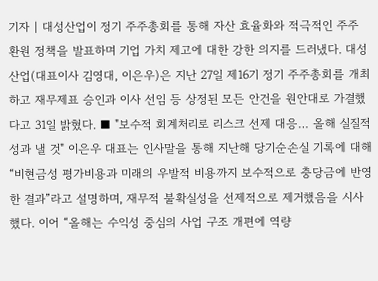기자 | 대성산업이 정기 주주총회를 통해 자산 효율화와 적극적인 주주 환원 정책을 발표하며 기업 가치 제고에 대한 강한 의지를 드러냈다. 대성산업(대표이사 김영대, 이은우)은 지난 27일 제16기 정기 주주총회를 개최하고 재무제표 승인과 이사 선임 등 상정된 모든 안건을 원안대로 가결했다고 31일 밝혔다. ■ "보수적 회계처리로 리스크 선제 대응… 올해 실질적 성과 낼 것" 이은우 대표는 인사말을 통해 지난해 당기순손실 기록에 대해 “비현금성 평가비용과 미래의 우발적 비용까지 보수적으로 충당금에 반영한 결과”라고 설명하며, 재무적 불확실성을 선제적으로 제거했음을 시사했다. 이어 “올해는 수익성 중심의 사업 구조 개편에 역량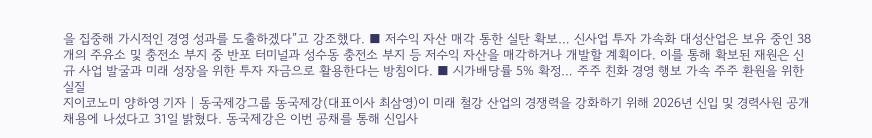을 집중해 가시적인 경영 성과를 도출하겠다”고 강조했다. ■ 저수익 자산 매각 통한 실탄 확보… 신사업 투자 가속화 대성산업은 보유 중인 38개의 주유소 및 충전소 부지 중 반포 터미널과 성수동 충전소 부지 등 저수익 자산을 매각하거나 개발할 계획이다. 이를 통해 확보된 재원은 신규 사업 발굴과 미래 성장을 위한 투자 자금으로 활용한다는 방침이다. ■ 시가배당률 5% 확정… 주주 친화 경영 행보 가속 주주 환원을 위한 실질
지이코노미 양하영 기자 | 동국제강그룹 동국제강(대표이사 최삼영)이 미래 철강 산업의 경쟁력을 강화하기 위해 2026년 신입 및 경력사원 공개 채용에 나섰다고 31일 밝혔다. 동국제강은 이번 공채를 통해 신입사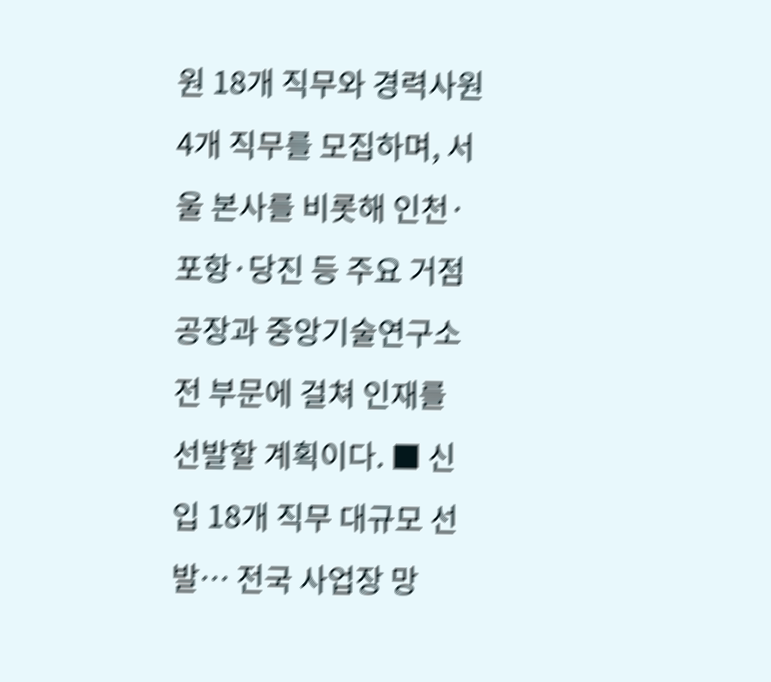원 18개 직무와 경력사원 4개 직무를 모집하며, 서울 본사를 비롯해 인천·포항·당진 등 주요 거점 공장과 중앙기술연구소 전 부문에 걸쳐 인재를 선발할 계획이다. ■ 신입 18개 직무 대규모 선발… 전국 사업장 망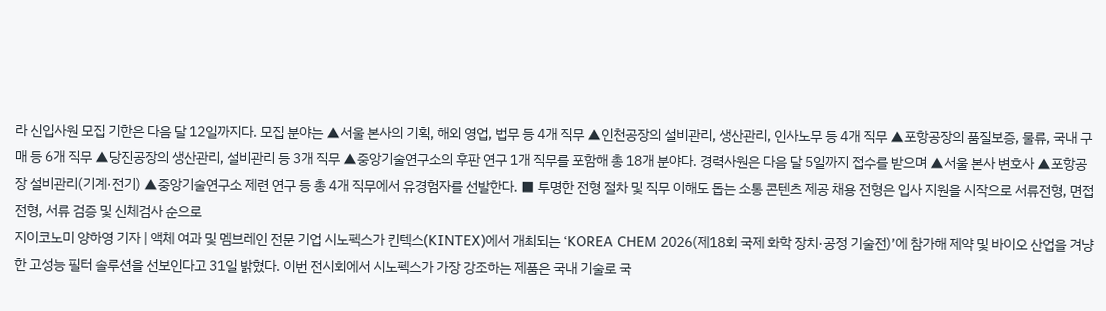라 신입사원 모집 기한은 다음 달 12일까지다. 모집 분야는 ▲서울 본사의 기획, 해외 영업, 법무 등 4개 직무 ▲인천공장의 설비관리, 생산관리, 인사노무 등 4개 직무 ▲포항공장의 품질보증, 물류, 국내 구매 등 6개 직무 ▲당진공장의 생산관리, 설비관리 등 3개 직무 ▲중앙기술연구소의 후판 연구 1개 직무를 포함해 총 18개 분야다. 경력사원은 다음 달 5일까지 접수를 받으며 ▲서울 본사 변호사 ▲포항공장 설비관리(기계·전기) ▲중앙기술연구소 제련 연구 등 총 4개 직무에서 유경험자를 선발한다. ■ 투명한 전형 절차 및 직무 이해도 돕는 소통 콘텐츠 제공 채용 전형은 입사 지원을 시작으로 서류전형, 면접전형, 서류 검증 및 신체검사 순으로
지이코노미 양하영 기자 | 액체 여과 및 멤브레인 전문 기업 시노펙스가 킨텍스(KINTEX)에서 개최되는 ‘KOREA CHEM 2026(제18회 국제 화학 장치·공정 기술전)’에 참가해 제약 및 바이오 산업을 겨냥한 고성능 필터 솔루션을 선보인다고 31일 밝혔다. 이번 전시회에서 시노펙스가 가장 강조하는 제품은 국내 기술로 국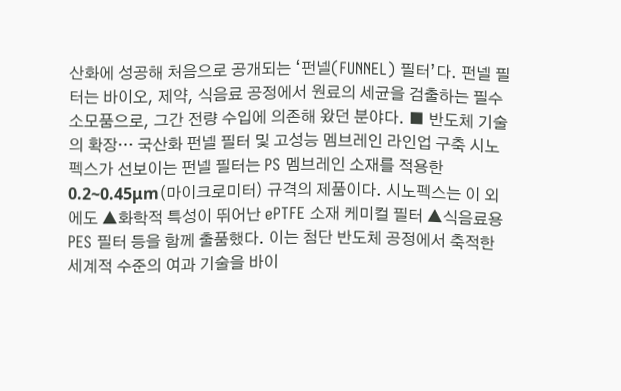산화에 성공해 처음으로 공개되는 ‘펀넬(FUNNEL) 필터’다. 펀넬 필터는 바이오, 제약, 식음료 공정에서 원료의 세균을 검출하는 필수 소모품으로, 그간 전량 수입에 의존해 왔던 분야다. ■ 반도체 기술의 확장… 국산화 펀넬 필터 및 고성능 멤브레인 라인업 구축 시노펙스가 선보이는 펀넬 필터는 PS 멤브레인 소재를 적용한 0.2~0.45μm(마이크로미터) 규격의 제품이다. 시노펙스는 이 외에도 ▲화학적 특성이 뛰어난 ePTFE 소재 케미컬 필터 ▲식음료용 PES 필터 등을 함께 출품했다. 이는 첨단 반도체 공정에서 축적한 세계적 수준의 여과 기술을 바이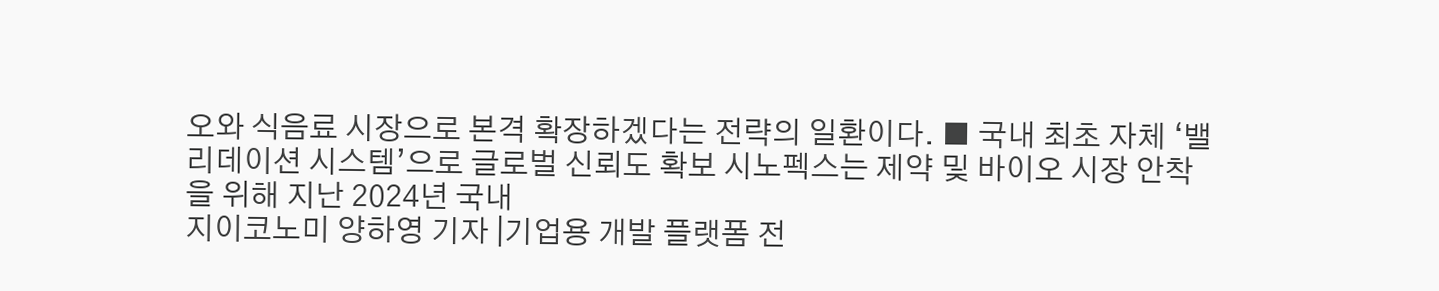오와 식음료 시장으로 본격 확장하겠다는 전략의 일환이다. ■ 국내 최초 자체 ‘밸리데이션 시스템’으로 글로벌 신뢰도 확보 시노펙스는 제약 및 바이오 시장 안착을 위해 지난 2024년 국내
지이코노미 양하영 기자 |기업용 개발 플랫폼 전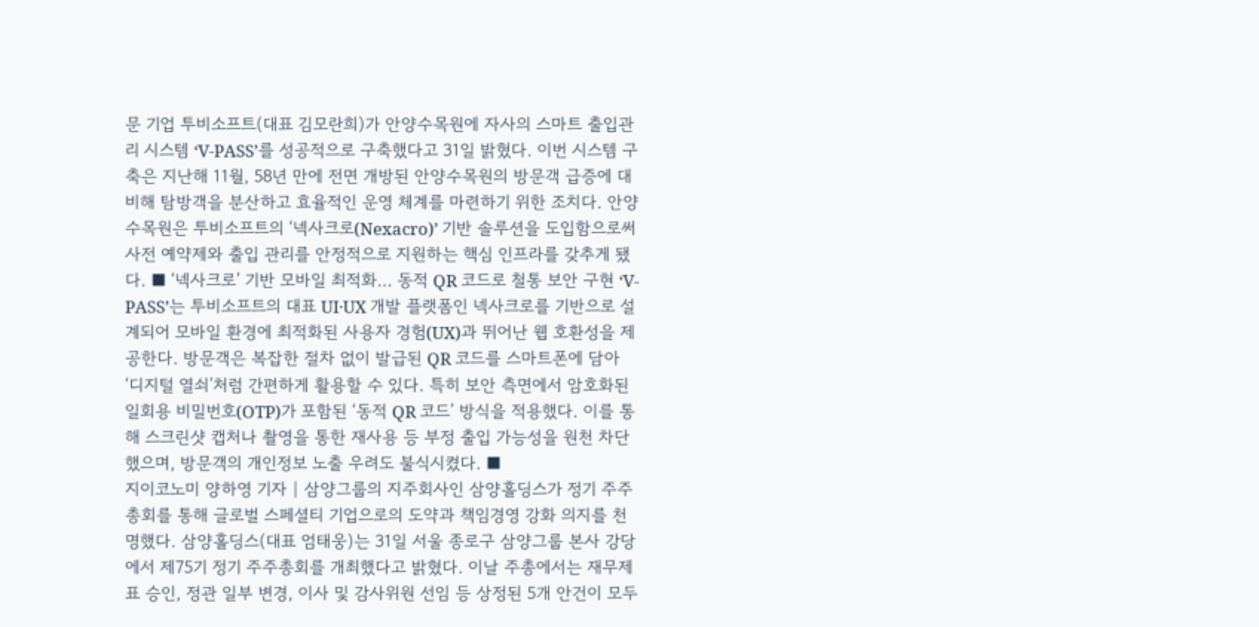문 기업 투비소프트(대표 김모란희)가 안양수목원에 자사의 스마트 출입관리 시스템 ‘V-PASS’를 성공적으로 구축했다고 31일 밝혔다. 이번 시스템 구축은 지난해 11월, 58년 만에 전면 개방된 안양수목원의 방문객 급증에 대비해 탐방객을 분산하고 효율적인 운영 체계를 마련하기 위한 조치다. 안양수목원은 투비소프트의 ‘넥사크로(Nexacro)’ 기반 솔루션을 도입함으로써 사전 예약제와 출입 관리를 안정적으로 지원하는 핵심 인프라를 갖추게 됐다. ■ ‘넥사크로’ 기반 모바일 최적화… 동적 QR 코드로 철통 보안 구현 ‘V-PASS’는 투비소프트의 대표 UI·UX 개발 플랫폼인 넥사크로를 기반으로 설계되어 모바일 환경에 최적화된 사용자 경험(UX)과 뛰어난 웹 호환성을 제공한다. 방문객은 복잡한 절차 없이 발급된 QR 코드를 스마트폰에 담아 ‘디지털 열쇠’처럼 간편하게 활용할 수 있다. 특히 보안 측면에서 암호화된 일회용 비밀번호(OTP)가 포함된 ‘동적 QR 코드’ 방식을 적용했다. 이를 통해 스크린샷 캡처나 촬영을 통한 재사용 등 부정 출입 가능성을 원천 차단했으며, 방문객의 개인정보 노출 우려도 불식시켰다. ■
지이코노미 양하영 기자 | 삼양그룹의 지주회사인 삼양홀딩스가 정기 주주총회를 통해 글로벌 스페셜티 기업으로의 도약과 책임경영 강화 의지를 천명했다. 삼양홀딩스(대표 엄태웅)는 31일 서울 종로구 삼양그룹 본사 강당에서 제75기 정기 주주총회를 개최했다고 밝혔다. 이날 주총에서는 재무제표 승인, 정관 일부 변경, 이사 및 감사위원 선임 등 상정된 5개 안건이 모두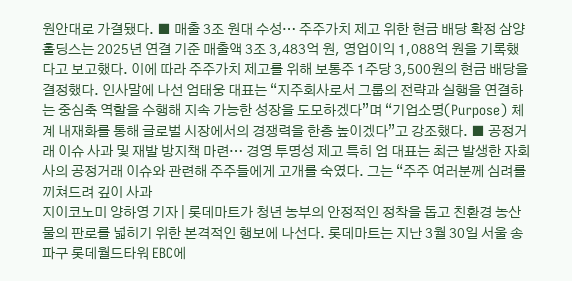원안대로 가결됐다. ■ 매출 3조 원대 수성… 주주가치 제고 위한 현금 배당 확정 삼양홀딩스는 2025년 연결 기준 매출액 3조 3,483억 원, 영업이익 1,088억 원을 기록했다고 보고했다. 이에 따라 주주가치 제고를 위해 보통주 1주당 3,500원의 현금 배당을 결정했다. 인사말에 나선 엄태웅 대표는 “지주회사로서 그룹의 전략과 실행을 연결하는 중심축 역할을 수행해 지속 가능한 성장을 도모하겠다”며 “기업소명(Purpose) 체계 내재화를 통해 글로벌 시장에서의 경쟁력을 한층 높이겠다”고 강조했다. ■ 공정거래 이슈 사과 및 재발 방지책 마련… 경영 투명성 제고 특히 엄 대표는 최근 발생한 자회사의 공정거래 이슈와 관련해 주주들에게 고개를 숙였다. 그는 “주주 여러분께 심려를 끼쳐드려 깊이 사과
지이코노미 양하영 기자 | 롯데마트가 청년 농부의 안정적인 정착을 돕고 친환경 농산물의 판로를 넓히기 위한 본격적인 행보에 나선다. 롯데마트는 지난 3월 30일 서울 송파구 롯데월드타워 EBC에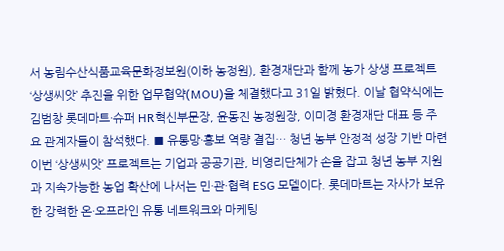서 농림수산식품교육문화정보원(이하 농정원), 환경재단과 함께 농가 상생 프로젝트 ‘상생씨앗’ 추진을 위한 업무협약(MOU)을 체결했다고 31일 밝혔다. 이날 협약식에는 김범창 롯데마트·슈퍼 HR혁신부문장, 윤동진 농정원장, 이미경 환경재단 대표 등 주요 관계자들이 참석했다. ■ 유통망·홍보 역량 결집… 청년 농부 안정적 성장 기반 마련 이번 ‘상생씨앗’ 프로젝트는 기업과 공공기관, 비영리단체가 손을 잡고 청년 농부 지원과 지속가능한 농업 확산에 나서는 민·관·협력 ESG 모델이다. 롯데마트는 자사가 보유한 강력한 온·오프라인 유통 네트워크와 마케팅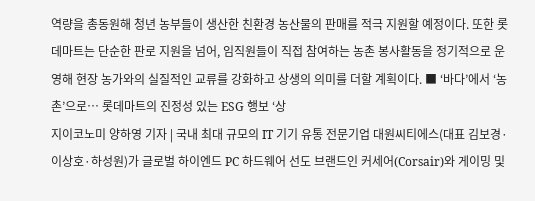역량을 총동원해 청년 농부들이 생산한 친환경 농산물의 판매를 적극 지원할 예정이다. 또한 롯데마트는 단순한 판로 지원을 넘어, 임직원들이 직접 참여하는 농촌 봉사활동을 정기적으로 운영해 현장 농가와의 실질적인 교류를 강화하고 상생의 의미를 더할 계획이다. ■ ‘바다’에서 ‘농촌’으로… 롯데마트의 진정성 있는 ESG 행보 ‘상
지이코노미 양하영 기자 | 국내 최대 규모의 IT 기기 유통 전문기업 대원씨티에스(대표 김보경·이상호·하성원)가 글로벌 하이엔드 PC 하드웨어 선도 브랜드인 커세어(Corsair)와 게이밍 및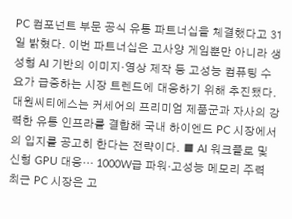PC 컴포넌트 부문 공식 유통 파트너십을 체결했다고 31일 밝혔다. 이번 파트너십은 고사양 게임뿐만 아니라 생성형 AI 기반의 이미지·영상 제작 등 고성능 컴퓨팅 수요가 급증하는 시장 트렌드에 대응하기 위해 추진됐다. 대원씨티에스는 커세어의 프리미엄 제품군과 자사의 강력한 유통 인프라를 결합해 국내 하이엔드 PC 시장에서의 입지를 공고히 한다는 전략이다. ■ AI 워크플로 및 신형 GPU 대응… 1000W급 파워·고성능 메모리 주력 최근 PC 시장은 고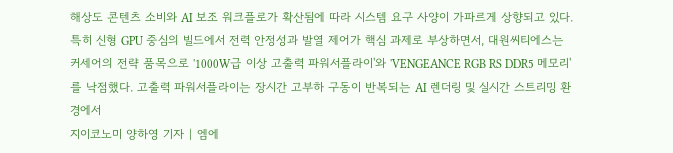해상도 콘텐츠 소비와 AI 보조 워크플로가 확산됨에 따라 시스템 요구 사양이 가파르게 상향되고 있다. 특히 신형 GPU 중심의 빌드에서 전력 안정성과 발열 제어가 핵심 과제로 부상하면서, 대원씨티에스는 커세어의 전략 품목으로 '1000W급 이상 고출력 파워서플라이'와 'VENGEANCE RGB RS DDR5 메모리'를 낙점했다. 고출력 파워서플라이는 장시간 고부하 구동이 반복되는 AI 렌더링 및 실시간 스트리밍 환경에서
지이코노미 양하영 기자 | 엠에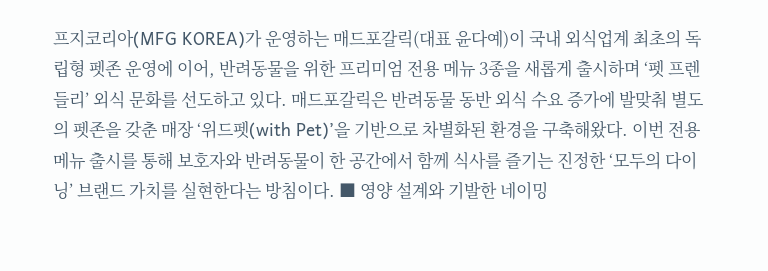프지코리아(MFG KOREA)가 운영하는 매드포갈릭(대표 윤다예)이 국내 외식업계 최초의 독립형 펫존 운영에 이어, 반려동물을 위한 프리미엄 전용 메뉴 3종을 새롭게 출시하며 ‘펫 프렌들리’ 외식 문화를 선도하고 있다. 매드포갈릭은 반려동물 동반 외식 수요 증가에 발맞춰 별도의 펫존을 갖춘 매장 ‘위드펫(with Pet)’을 기반으로 차별화된 환경을 구축해왔다. 이번 전용 메뉴 출시를 통해 보호자와 반려동물이 한 공간에서 함께 식사를 즐기는 진정한 ‘모두의 다이닝’ 브랜드 가치를 실현한다는 방침이다. ■ 영양 설계와 기발한 네이밍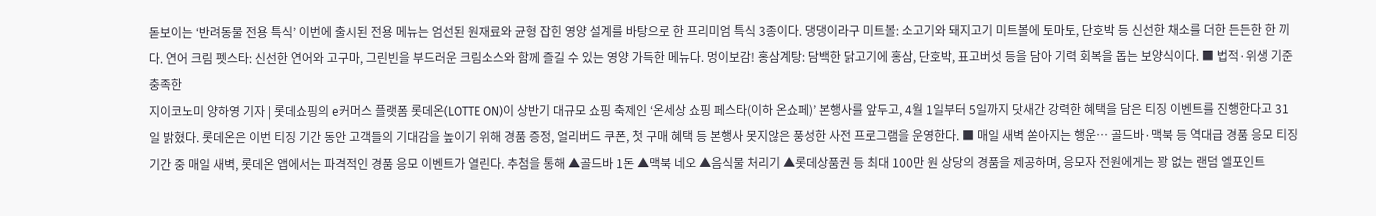돋보이는 ‘반려동물 전용 특식’ 이번에 출시된 전용 메뉴는 엄선된 원재료와 균형 잡힌 영양 설계를 바탕으로 한 프리미엄 특식 3종이다. 댕댕이라구 미트볼: 소고기와 돼지고기 미트볼에 토마토, 단호박 등 신선한 채소를 더한 든든한 한 끼다. 연어 크림 펫스타: 신선한 연어와 고구마, 그린빈을 부드러운 크림소스와 함께 즐길 수 있는 영양 가득한 메뉴다. 멍이보감! 홍삼계탕: 담백한 닭고기에 홍삼, 단호박, 표고버섯 등을 담아 기력 회복을 돕는 보양식이다. ■ 법적·위생 기준 충족한
지이코노미 양하영 기자 | 롯데쇼핑의 e커머스 플랫폼 롯데온(LOTTE ON)이 상반기 대규모 쇼핑 축제인 ‘온세상 쇼핑 페스타(이하 온쇼페)’ 본행사를 앞두고, 4월 1일부터 5일까지 닷새간 강력한 혜택을 담은 티징 이벤트를 진행한다고 31일 밝혔다. 롯데온은 이번 티징 기간 동안 고객들의 기대감을 높이기 위해 경품 증정, 얼리버드 쿠폰, 첫 구매 혜택 등 본행사 못지않은 풍성한 사전 프로그램을 운영한다. ■ 매일 새벽 쏟아지는 행운… 골드바·맥북 등 역대급 경품 응모 티징 기간 중 매일 새벽, 롯데온 앱에서는 파격적인 경품 응모 이벤트가 열린다. 추첨을 통해 ▲골드바 1돈 ▲맥북 네오 ▲음식물 처리기 ▲롯데상품권 등 최대 100만 원 상당의 경품을 제공하며, 응모자 전원에게는 꽝 없는 랜덤 엘포인트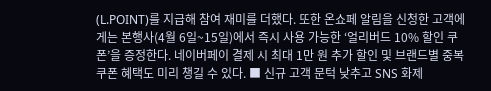(L.POINT)를 지급해 참여 재미를 더했다. 또한 온쇼페 알림을 신청한 고객에게는 본행사(4월 6일~15일)에서 즉시 사용 가능한 ‘얼리버드 10% 할인 쿠폰’을 증정한다. 네이버페이 결제 시 최대 1만 원 추가 할인 및 브랜드별 중복 쿠폰 혜택도 미리 챙길 수 있다. ■ 신규 고객 문턱 낮추고 SNS 화제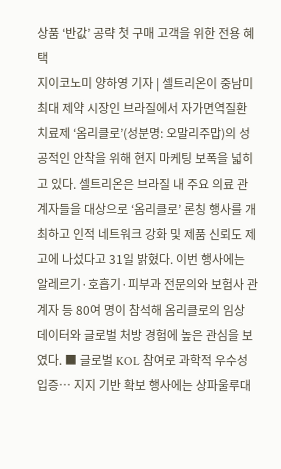상품 ‘반값’ 공략 첫 구매 고객을 위한 전용 혜택
지이코노미 양하영 기자 | 셀트리온이 중남미 최대 제약 시장인 브라질에서 자가면역질환 치료제 ‘옴리클로’(성분명: 오말리주맙)의 성공적인 안착을 위해 현지 마케팅 보폭을 넓히고 있다. 셀트리온은 브라질 내 주요 의료 관계자들을 대상으로 ‘옴리클로’ 론칭 행사를 개최하고 인적 네트워크 강화 및 제품 신뢰도 제고에 나섰다고 31일 밝혔다. 이번 행사에는 알레르기·호흡기·피부과 전문의와 보험사 관계자 등 80여 명이 참석해 옴리클로의 임상 데이터와 글로벌 처방 경험에 높은 관심을 보였다. ■ 글로벌 KOL 참여로 과학적 우수성 입증… 지지 기반 확보 행사에는 상파울루대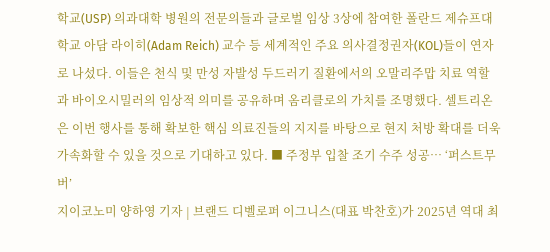학교(USP) 의과대학 병원의 전문의들과 글로벌 임상 3상에 참여한 폴란드 제슈프대학교 아담 라이히(Adam Reich) 교수 등 세계적인 주요 의사결정권자(KOL)들이 연자로 나섰다. 이들은 천식 및 만성 자발성 두드러기 질환에서의 오말리주맙 치료 역할과 바이오시밀러의 임상적 의미를 공유하며 옴리클로의 가치를 조명했다. 셀트리온은 이번 행사를 통해 확보한 핵심 의료진들의 지지를 바탕으로 현지 처방 확대를 더욱 가속화할 수 있을 것으로 기대하고 있다. ■ 주정부 입찰 조기 수주 성공… ‘퍼스트무버’
지이코노미 양하영 기자 | 브랜드 디벨로퍼 이그니스(대표 박찬호)가 2025년 역대 최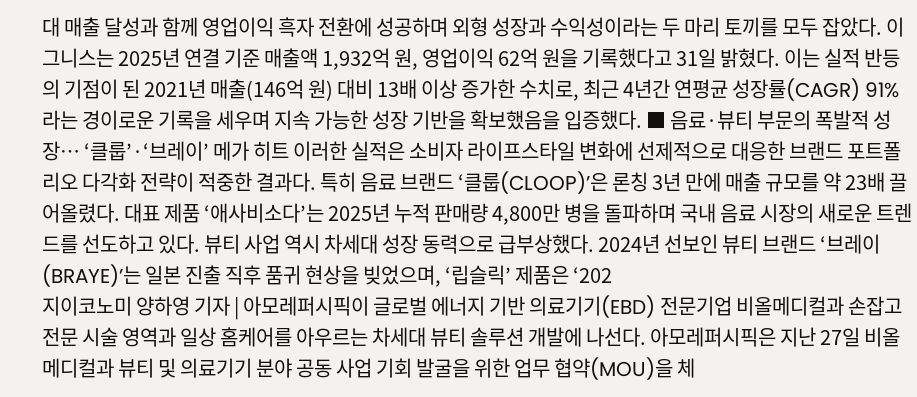대 매출 달성과 함께 영업이익 흑자 전환에 성공하며 외형 성장과 수익성이라는 두 마리 토끼를 모두 잡았다. 이그니스는 2025년 연결 기준 매출액 1,932억 원, 영업이익 62억 원을 기록했다고 31일 밝혔다. 이는 실적 반등의 기점이 된 2021년 매출(146억 원) 대비 13배 이상 증가한 수치로, 최근 4년간 연평균 성장률(CAGR) 91%라는 경이로운 기록을 세우며 지속 가능한 성장 기반을 확보했음을 입증했다. ■ 음료·뷰티 부문의 폭발적 성장… ‘클룹’·‘브레이’ 메가 히트 이러한 실적은 소비자 라이프스타일 변화에 선제적으로 대응한 브랜드 포트폴리오 다각화 전략이 적중한 결과다. 특히 음료 브랜드 ‘클룹(CLOOP)’은 론칭 3년 만에 매출 규모를 약 23배 끌어올렸다. 대표 제품 ‘애사비소다’는 2025년 누적 판매량 4,800만 병을 돌파하며 국내 음료 시장의 새로운 트렌드를 선도하고 있다. 뷰티 사업 역시 차세대 성장 동력으로 급부상했다. 2024년 선보인 뷰티 브랜드 ‘브레이(BRAYE)’는 일본 진출 직후 품귀 현상을 빚었으며, ‘립슬릭’ 제품은 ‘202
지이코노미 양하영 기자 | 아모레퍼시픽이 글로벌 에너지 기반 의료기기(EBD) 전문기업 비올메디컬과 손잡고 전문 시술 영역과 일상 홈케어를 아우르는 차세대 뷰티 솔루션 개발에 나선다. 아모레퍼시픽은 지난 27일 비올메디컬과 뷰티 및 의료기기 분야 공동 사업 기회 발굴을 위한 업무 협약(MOU)을 체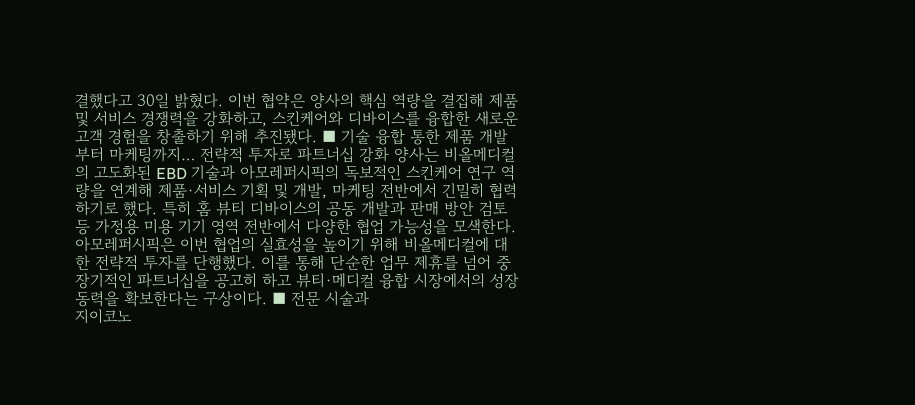결했다고 30일 밝혔다. 이번 협약은 양사의 핵심 역량을 결집해 제품 및 서비스 경쟁력을 강화하고, 스킨케어와 디바이스를 융합한 새로운 고객 경험을 창출하기 위해 추진됐다. ■ 기술 융합 통한 제품 개발부터 마케팅까지… 전략적 투자로 파트너십 강화 양사는 비올메디컬의 고도화된 EBD 기술과 아모레퍼시픽의 독보적인 스킨케어 연구 역량을 연계해 제품·서비스 기획 및 개발, 마케팅 전반에서 긴밀히 협력하기로 했다. 특히 홈 뷰티 디바이스의 공동 개발과 판매 방안 검토 등 가정용 미용 기기 영역 전반에서 다양한 협업 가능성을 모색한다. 아모레퍼시픽은 이번 협업의 실효성을 높이기 위해 비올메디컬에 대한 전략적 투자를 단행했다. 이를 통해 단순한 업무 제휴를 넘어 중장기적인 파트너십을 공고히 하고 뷰티·메디컬 융합 시장에서의 성장 동력을 확보한다는 구상이다. ■ 전문 시술과
지이코노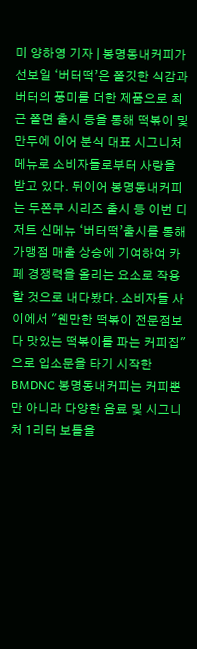미 양하영 기자 | 봉명동내커피가 선보일 ‘버터떡’은 쫄깃한 식감과 버터의 풍미를 더한 제품으로 최근 쫄면 출시 등을 통해 떡볶이 및 만두에 이어 분식 대표 시그니처 메뉴로 소비자들로부터 사랑을 받고 있다. 뒤이어 봉명동내커피는 두쫀쿠 시리즈 출시 등 이번 디저트 신메뉴 ‘버터떡’출시를 통해 가맹점 매출 상승에 기여하여 카페 경쟁력을 올리는 요소로 작용할 것으로 내다봤다. 소비자들 사이에서 "웬만한 떡볶이 전문점보다 맛있는 떡볶이를 파는 커피집"으로 입소문을 타기 시작한 BMDNC 봉명동내커피는 커피뿐만 아니라 다양한 음료 및 시그니처 1리터 보틀을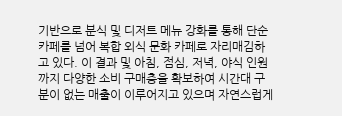기반으로 분식 및 디저트 메뉴 강화를 통해 단순 카페를 넘어 복합 외식 문화 카페로 자리매김하고 있다. 이 결과 및 아침, 점심, 저녁, 야식 인원까지 다양한 소비 구매층을 확보하여 시간대 구분이 없는 매출이 이루어지고 있으며 자연스럽게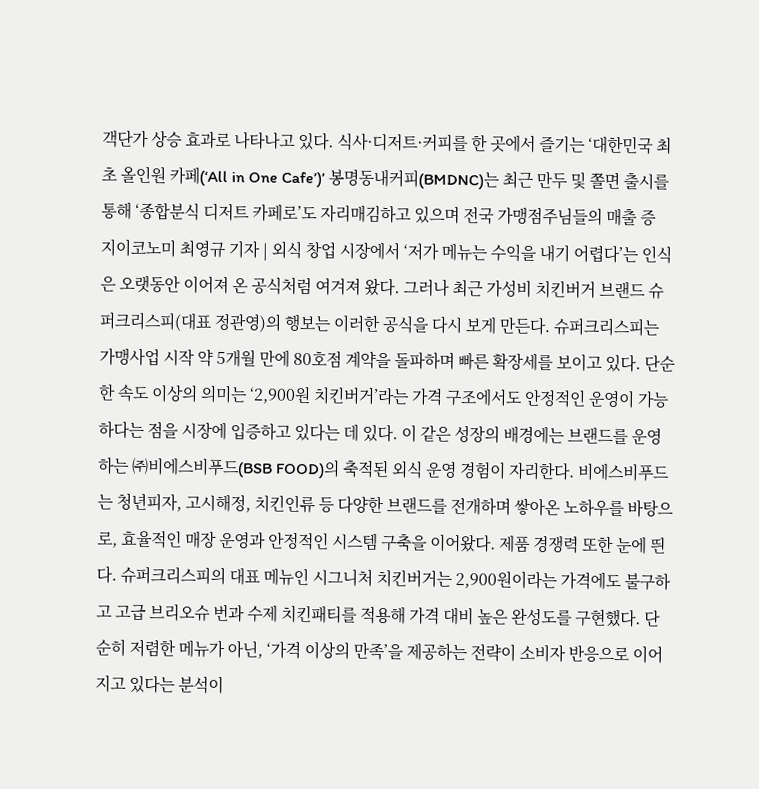객단가 상승 효과로 나타나고 있다. 식사·디저트·커피를 한 곳에서 즐기는 ‘대한민국 최초 올인원 카페(‘All in One Cafe’)’ 봉명동내커피(BMDNC)는 최근 만두 및 쫄면 출시를 통해 ‘종합분식 디저트 카페로’도 자리매김하고 있으며 전국 가맹점주님들의 매출 증
지이코노미 최영규 기자 | 외식 창업 시장에서 ‘저가 메뉴는 수익을 내기 어렵다’는 인식은 오랫동안 이어져 온 공식처럼 여겨져 왔다. 그러나 최근 가성비 치킨버거 브랜드 슈퍼크리스피(대표 정관영)의 행보는 이러한 공식을 다시 보게 만든다. 슈퍼크리스피는 가맹사업 시작 약 5개월 만에 80호점 계약을 돌파하며 빠른 확장세를 보이고 있다. 단순한 속도 이상의 의미는 ‘2,900원 치킨버거’라는 가격 구조에서도 안정적인 운영이 가능하다는 점을 시장에 입증하고 있다는 데 있다. 이 같은 성장의 배경에는 브랜드를 운영하는 ㈜비에스비푸드(BSB FOOD)의 축적된 외식 운영 경험이 자리한다. 비에스비푸드는 청년피자, 고시해정, 치킨인류 등 다양한 브랜드를 전개하며 쌓아온 노하우를 바탕으로, 효율적인 매장 운영과 안정적인 시스템 구축을 이어왔다. 제품 경쟁력 또한 눈에 띈다. 슈퍼크리스피의 대표 메뉴인 시그니처 치킨버거는 2,900원이라는 가격에도 불구하고 고급 브리오슈 번과 수제 치킨패티를 적용해 가격 대비 높은 완성도를 구현했다. 단순히 저렴한 메뉴가 아닌, ‘가격 이상의 만족’을 제공하는 전략이 소비자 반응으로 이어지고 있다는 분석이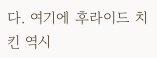다. 여기에 후라이드 치킨 역시